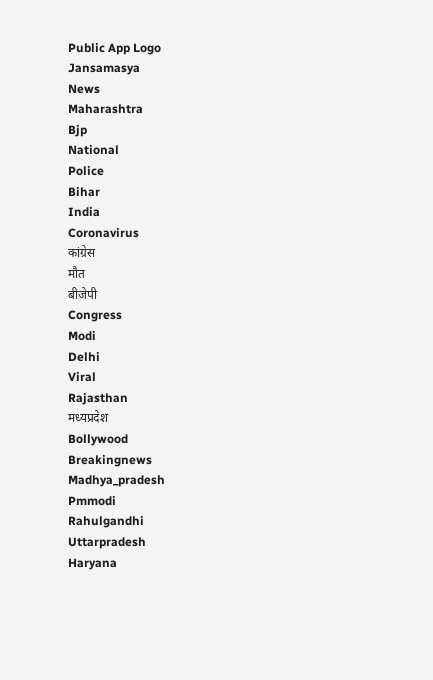Public App Logo
Jansamasya
News
Maharashtra
Bjp
National
Police
Bihar
India
Coronavirus
कांग्रेस
मौत
बीजेपी
Congress
Modi
Delhi
Viral
Rajasthan
मध्यप्रदेश
Bollywood
Breakingnews
Madhya_pradesh
Pmmodi
Rahulgandhi
Uttarpradesh
Haryana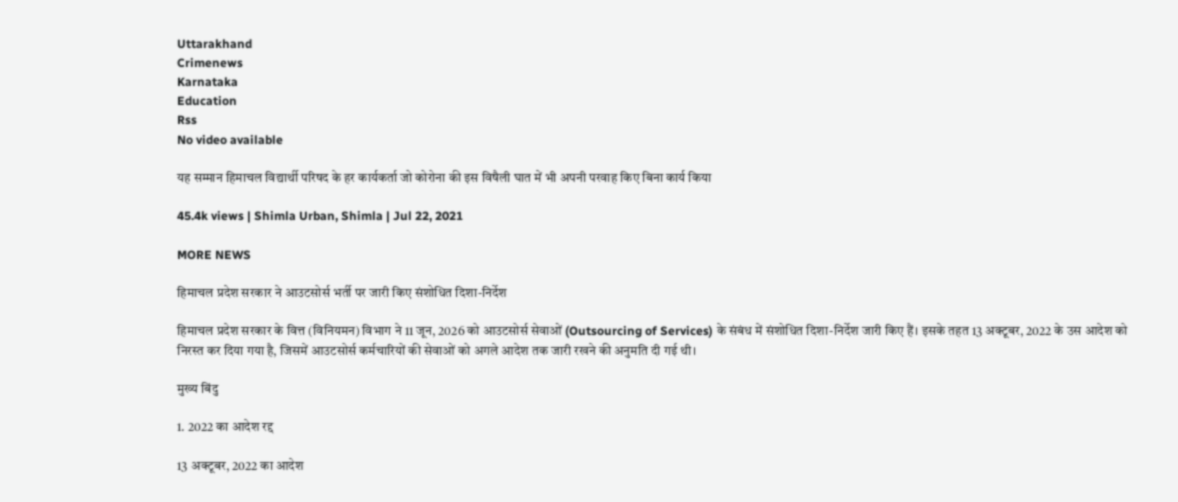Uttarakhand
Crimenews
Karnataka
Education
Rss
No video available

यह सम्मान हिमाचल विद्यार्थी परिषद के हर कार्यकर्ता जो कोरोना की इस विषैली घात में भी अपनी परवाह किए बिना कार्य किया

45.4k views | Shimla Urban, Shimla | Jul 22, 2021

MORE NEWS

हिमाचल प्रदेश सरकार ने आउटसोर्स भर्ती पर जारी किए संशोधित दिशा-निर्देश

हिमाचल प्रदेश सरकार के वित्त (विनियमन) विभाग ने 11 जून, 2026 को आउटसोर्स सेवाओं (Outsourcing of Services) के संबंध में संशोधित दिशा-निर्देश जारी किए हैं। इसके तहत 13 अक्टूबर, 2022 के उस आदेश को निरस्त कर दिया गया है, जिसमें आउटसोर्स कर्मचारियों की सेवाओं को अगले आदेश तक जारी रखने की अनुमति दी गई थी।

मुख्य बिंदु

1. 2022 का आदेश रद्द

13 अक्टूबर, 2022 का आदेश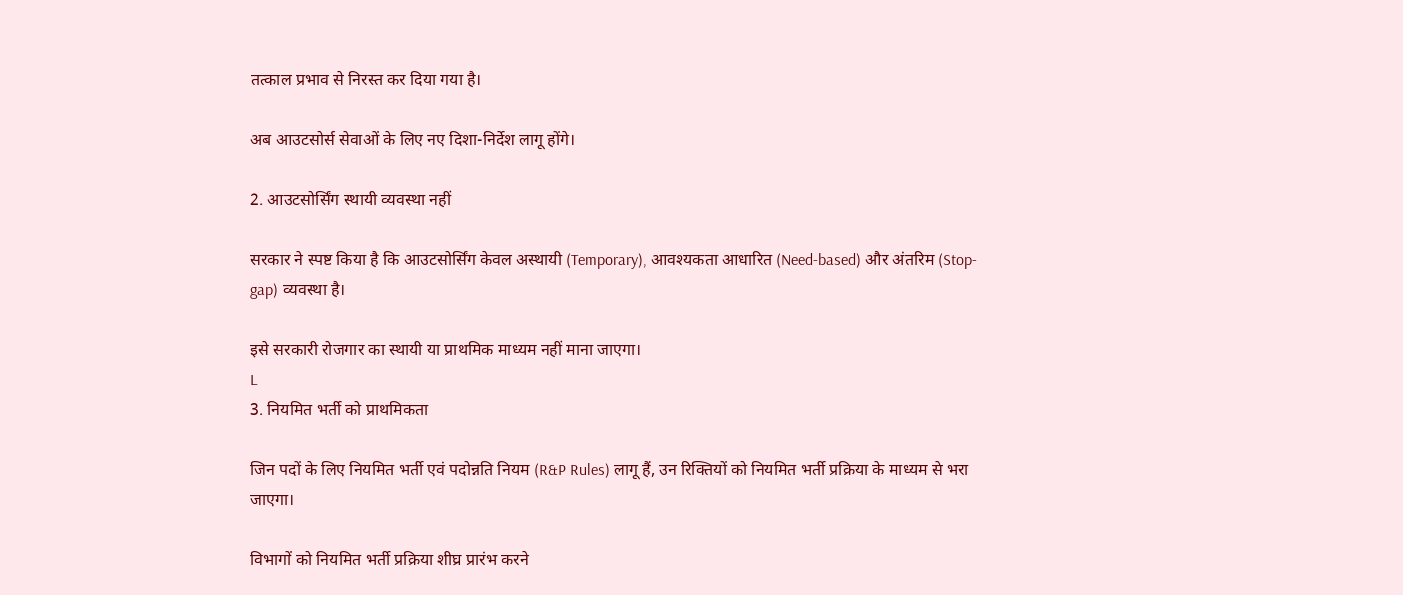तत्काल प्रभाव से निरस्त कर दिया गया है।

अब आउटसोर्स सेवाओं के लिए नए दिशा-निर्देश लागू होंगे।

2. आउटसोर्सिंग स्थायी व्यवस्था नहीं

सरकार ने स्पष्ट किया है कि आउटसोर्सिंग केवल अस्थायी (Temporary), आवश्यकता आधारित (Need-based) और अंतरिम (Stop-gap) व्यवस्था है।

इसे सरकारी रोजगार का स्थायी या प्राथमिक माध्यम नहीं माना जाएगा।
L
3. नियमित भर्ती को प्राथमिकता

जिन पदों के लिए नियमित भर्ती एवं पदोन्नति नियम (R&P Rules) लागू हैं, उन रिक्तियों को नियमित भर्ती प्रक्रिया के माध्यम से भरा जाएगा।

विभागों को नियमित भर्ती प्रक्रिया शीघ्र प्रारंभ करने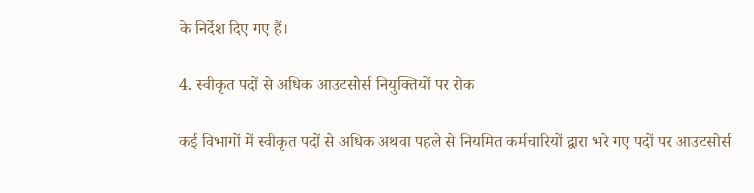के निर्देश दिए गए हैं।

4. स्वीकृत पदों से अधिक आउटसोर्स नियुक्तियों पर रोक

कई विभागों में स्वीकृत पदों से अधिक अथवा पहले से नियमित कर्मचारियों द्वारा भरे गए पदों पर आउटसोर्स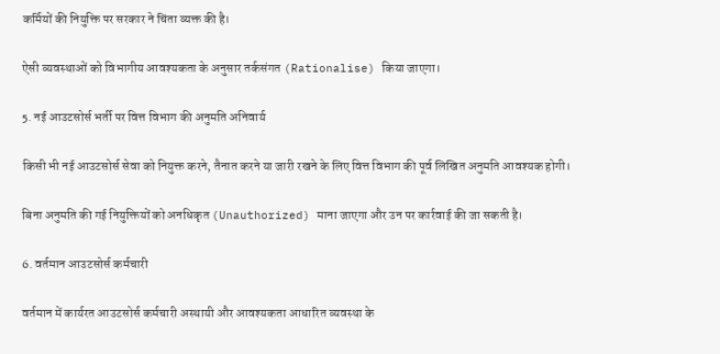कर्मियों की नियुक्ति पर सरकार ने चिंता व्यक्त की है।

ऐसी व्यवस्थाओं को विभागीय आवश्यकता के अनुसार तर्कसंगत (Rationalise) किया जाएगा।

5. नई आउटसोर्स भर्ती पर वित्त विभाग की अनुमति अनिवार्य

किसी भी नई आउटसोर्स सेवा को नियुक्त करने, तैनात करने या जारी रखने के लिए वित्त विभाग की पूर्व लिखित अनुमति आवश्यक होगी।

बिना अनुमति की गई नियुक्तियों को अनधिकृत (Unauthorized) माना जाएगा और उन पर कार्रवाई की जा सकती है।

6. वर्तमान आउटसोर्स कर्मचारी

वर्तमान में कार्यरत आउटसोर्स कर्मचारी अस्थायी और आवश्यकता आधारित व्यवस्था के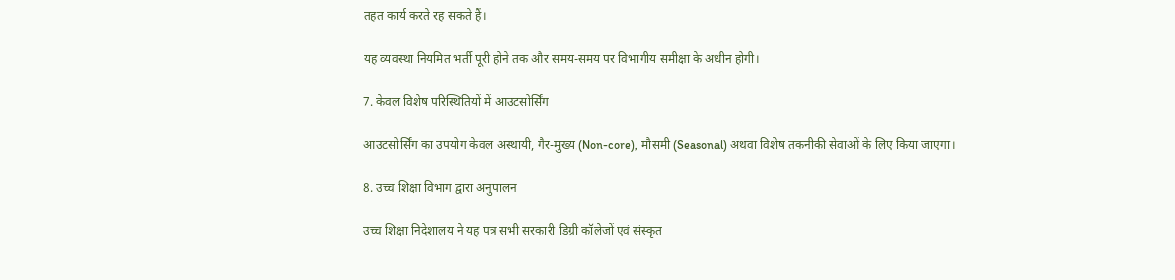तहत कार्य करते रह सकते हैं।

यह व्यवस्था नियमित भर्ती पूरी होने तक और समय-समय पर विभागीय समीक्षा के अधीन होगी।

7. केवल विशेष परिस्थितियों में आउटसोर्सिंग

आउटसोर्सिंग का उपयोग केवल अस्थायी, गैर-मुख्य (Non-core), मौसमी (Seasonal) अथवा विशेष तकनीकी सेवाओं के लिए किया जाएगा।

8. उच्च शिक्षा विभाग द्वारा अनुपालन

उच्च शिक्षा निदेशालय ने यह पत्र सभी सरकारी डिग्री कॉलेजों एवं संस्कृत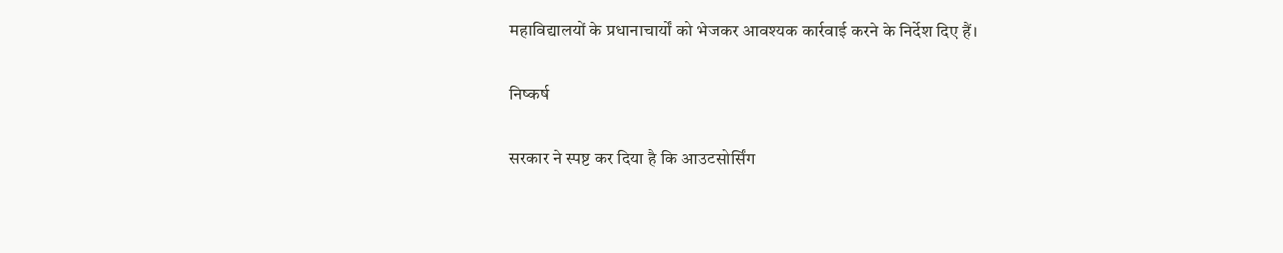महाविद्यालयों के प्रधानाचार्यों को भेजकर आवश्यक कार्रवाई करने के निर्देश दिए हैं।

निष्कर्ष

सरकार ने स्पष्ट कर दिया है कि आउटसोर्सिंग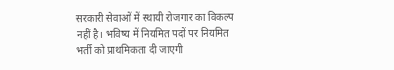सरकारी सेवाओं में स्थायी रोजगार का विकल्प नहीं है। भविष्य में नियमित पदों पर नियमित भर्ती को प्राथमिकता दी जाएगी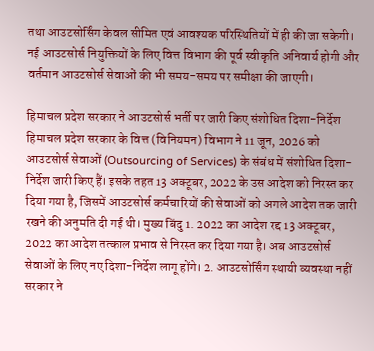तथा आउटसोर्सिंग केवल सीमित एवं आवश्यक परिस्थितियों में ही की जा सकेगी। नई आउटसोर्स नियुक्तियों के लिए वित्त विभाग की पूर्व स्वीकृति अनिवार्य होगी और वर्तमान आउटसोर्स सेवाओं की भी समय-समय पर समीक्षा की जाएगी।

हिमाचल प्रदेश सरकार ने आउटसोर्स भर्ती पर जारी किए संशोधित दिशा-निर्देश हिमाचल प्रदेश सरकार के वित्त (विनियमन) विभाग ने 11 जून, 2026 को आउटसोर्स सेवाओं (Outsourcing of Services) के संबंध में संशोधित दिशा-निर्देश जारी किए हैं। इसके तहत 13 अक्टूबर, 2022 के उस आदेश को निरस्त कर दिया गया है, जिसमें आउटसोर्स कर्मचारियों की सेवाओं को अगले आदेश तक जारी रखने की अनुमति दी गई थी। मुख्य बिंदु 1. 2022 का आदेश रद्द 13 अक्टूबर, 2022 का आदेश तत्काल प्रभाव से निरस्त कर दिया गया है। अब आउटसोर्स सेवाओं के लिए नए दिशा-निर्देश लागू होंगे। 2. आउटसोर्सिंग स्थायी व्यवस्था नहीं सरकार ने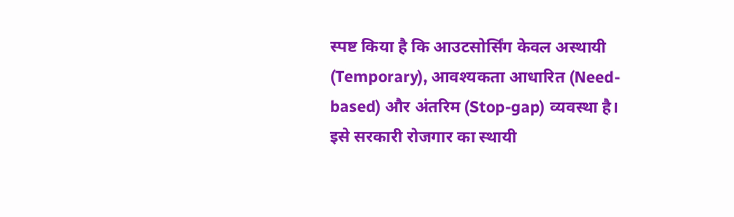स्पष्ट किया है कि आउटसोर्सिंग केवल अस्थायी (Temporary), आवश्यकता आधारित (Need-based) और अंतरिम (Stop-gap) व्यवस्था है। इसे सरकारी रोजगार का स्थायी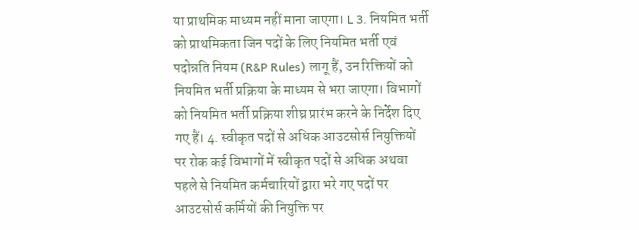या प्राथमिक माध्यम नहीं माना जाएगा। L 3. नियमित भर्ती को प्राथमिकता जिन पदों के लिए नियमित भर्ती एवं पदोन्नति नियम (R&P Rules) लागू हैं, उन रिक्तियों को नियमित भर्ती प्रक्रिया के माध्यम से भरा जाएगा। विभागों को नियमित भर्ती प्रक्रिया शीघ्र प्रारंभ करने के निर्देश दिए गए हैं। 4. स्वीकृत पदों से अधिक आउटसोर्स नियुक्तियों पर रोक कई विभागों में स्वीकृत पदों से अधिक अथवा पहले से नियमित कर्मचारियों द्वारा भरे गए पदों पर आउटसोर्स कर्मियों की नियुक्ति पर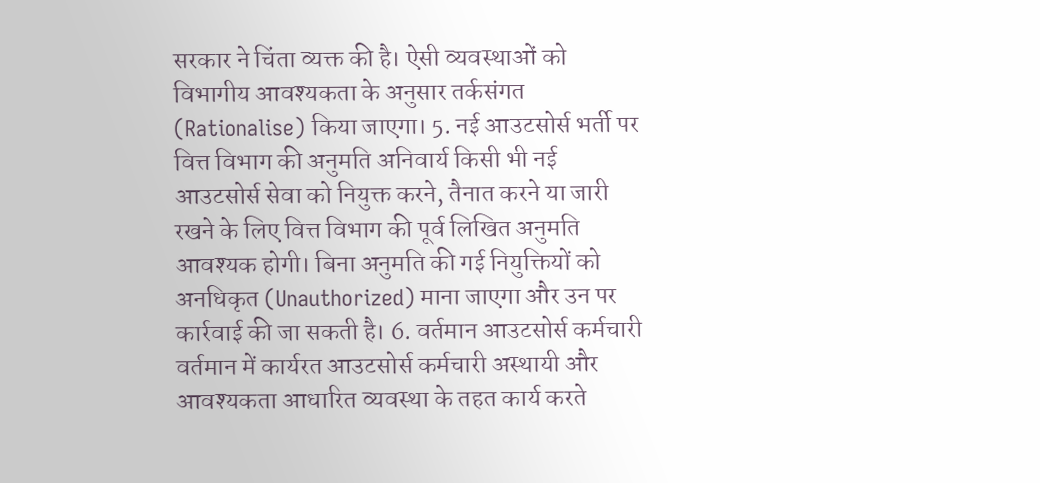सरकार ने चिंता व्यक्त की है। ऐसी व्यवस्थाओं को विभागीय आवश्यकता के अनुसार तर्कसंगत (Rationalise) किया जाएगा। 5. नई आउटसोर्स भर्ती पर वित्त विभाग की अनुमति अनिवार्य किसी भी नई आउटसोर्स सेवा को नियुक्त करने, तैनात करने या जारी रखने के लिए वित्त विभाग की पूर्व लिखित अनुमति आवश्यक होगी। बिना अनुमति की गई नियुक्तियों को अनधिकृत (Unauthorized) माना जाएगा और उन पर कार्रवाई की जा सकती है। 6. वर्तमान आउटसोर्स कर्मचारी वर्तमान में कार्यरत आउटसोर्स कर्मचारी अस्थायी और आवश्यकता आधारित व्यवस्था के तहत कार्य करते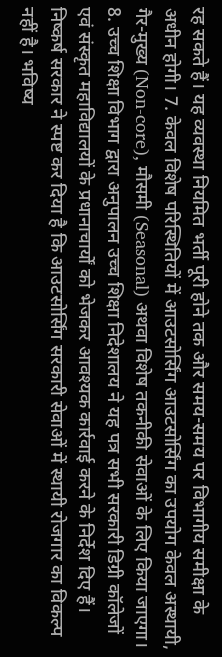रह सकते हैं। यह व्यवस्था नियमित भर्ती पूरी होने तक और समय-समय पर विभागीय समीक्षा के अधीन होगी। 7. केवल विशेष परिस्थितियों में आउटसोर्सिंग आउटसोर्सिंग का उपयोग केवल अस्थायी, गैर-मुख्य (Non-core), मौसमी (Seasonal) अथवा विशेष तकनीकी सेवाओं के लिए किया जाएगा। 8. उच्च शिक्षा विभाग द्वारा अनुपालन उच्च शिक्षा निदेशालय ने यह पत्र सभी सरकारी डिग्री कॉलेजों एवं संस्कृत महाविद्यालयों के प्रधानाचार्यों को भेजकर आवश्यक कार्रवाई करने के निर्देश दिए हैं। निष्कर्ष सरकार ने स्पष्ट कर दिया है कि आउटसोर्सिंग सरकारी सेवाओं में स्थायी रोजगार का विकल्प नहीं है। भविष्य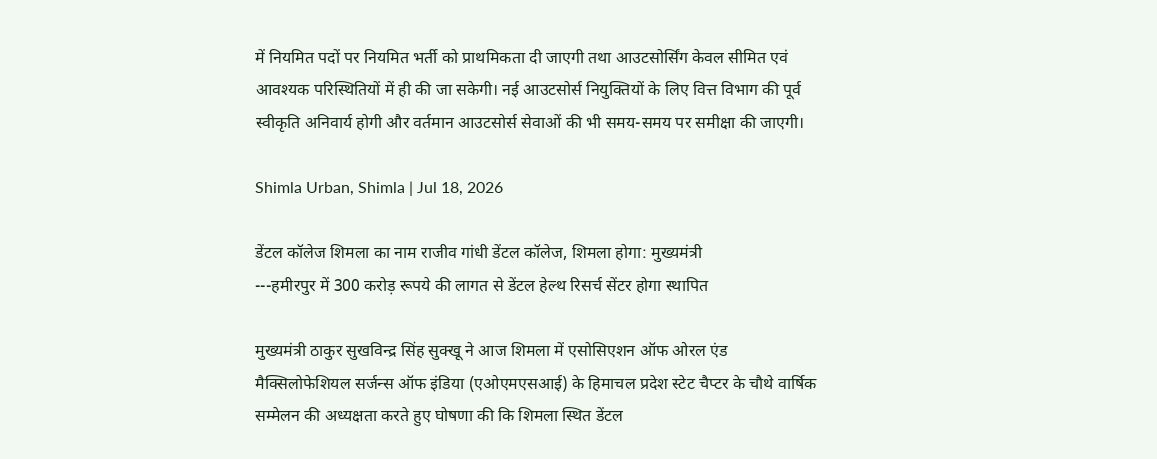में नियमित पदों पर नियमित भर्ती को प्राथमिकता दी जाएगी तथा आउटसोर्सिंग केवल सीमित एवं आवश्यक परिस्थितियों में ही की जा सकेगी। नई आउटसोर्स नियुक्तियों के लिए वित्त विभाग की पूर्व स्वीकृति अनिवार्य होगी और वर्तमान आउटसोर्स सेवाओं की भी समय-समय पर समीक्षा की जाएगी।

Shimla Urban, Shimla | Jul 18, 2026

डेंटल कॉलेज शिमला का नाम राजीव गांधी डेंटल कॉलेज, शिमला होगा: मुख्यमंत्री
---हमीरपुर में 300 करोड़ रूपये की लागत से डेंटल हेल्थ रिसर्च सेंटर होगा स्थापित

मुख्यमंत्री ठाकुर सुखविन्द्र सिंह सुक्खू ने आज शिमला में एसोसिएशन ऑफ ओरल एंड मैक्सिलोफेशियल सर्जन्स ऑफ इंडिया (एओएमएसआई) के हिमाचल प्रदेश स्टेट चैप्टर के चौथे वार्षिक सम्मेलन की अध्यक्षता करते हुए घोषणा की कि शिमला स्थित डेंटल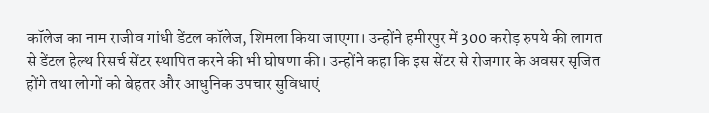कॉलेज का नाम राजीव गांधी डेंटल कॉलेज, शिमला किया जाएगा। उन्होंने हमीरपुर में 300 करोड़ रुपये की लागत से डेंटल हेल्थ रिसर्च सेंटर स्थापित करने की भी घोषणा की। उन्होंने कहा कि इस सेंटर से रोजगार के अवसर सृजित होंगे तथा लोगों को बेहतर और आधुनिक उपचार सुविधाएं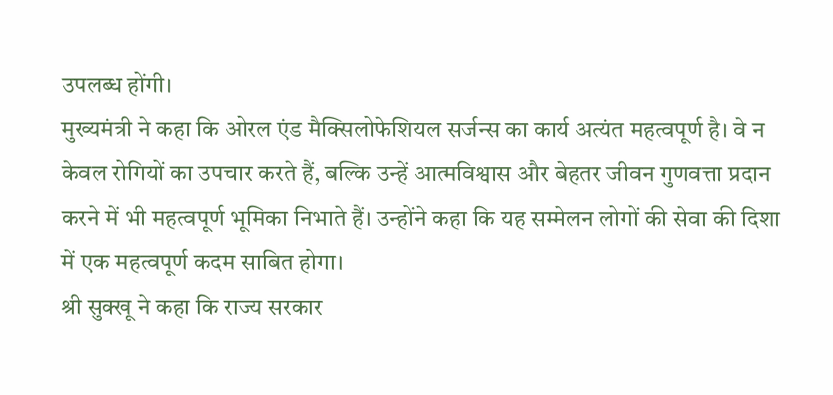उपलब्ध होंगी।
मुख्यमंत्री ने कहा कि ओरल एंड मैक्सिलोफेशियल सर्जन्स का कार्य अत्यंत महत्वपूर्ण है। वे न केवल रोगियों का उपचार करते हैं, बल्कि उन्हें आत्मविश्वास और बेहतर जीवन गुणवत्ता प्रदान करने में भी महत्वपूर्ण भूमिका निभाते हैं। उन्होंने कहा कि यह सम्मेलन लोगों की सेवा की दिशा में एक महत्वपूर्ण कदम साबित होगा।
श्री सुक्खू ने कहा कि राज्य सरकार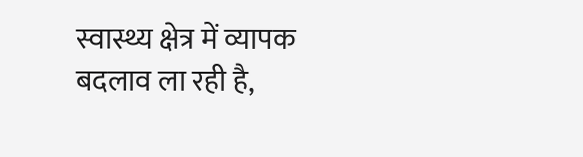स्वास्थ्य क्षेत्र में व्यापक बदलाव ला रही है,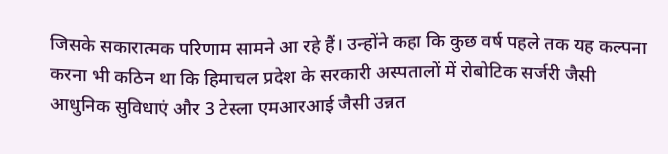जिसके सकारात्मक परिणाम सामने आ रहे हैं। उन्होंने कहा कि कुछ वर्ष पहले तक यह कल्पना करना भी कठिन था कि हिमाचल प्रदेश के सरकारी अस्पतालों में रोबोटिक सर्जरी जैसी आधुनिक सुविधाएं और 3 टेस्ला एमआरआई जैसी उन्नत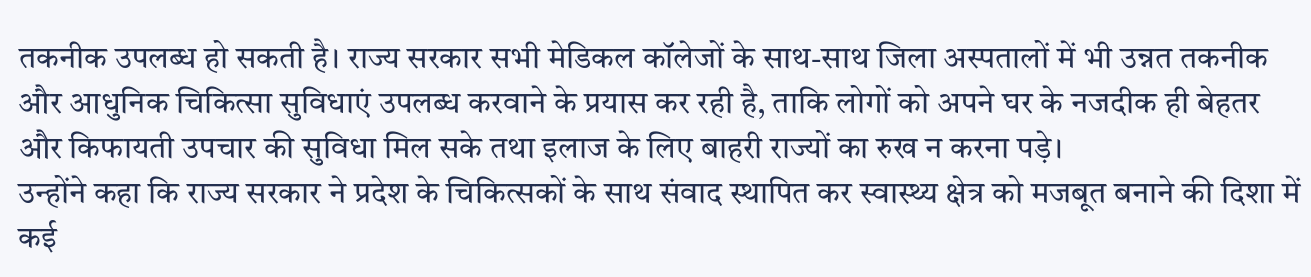तकनीक उपलब्ध हो सकती है। राज्य सरकार सभी मेडिकल कॉलेजों के साथ-साथ जिला अस्पतालों में भी उन्नत तकनीक और आधुनिक चिकित्सा सुविधाएं उपलब्ध करवाने के प्रयास कर रही है, ताकि लोगों को अपने घर के नजदीक ही बेहतर और किफायती उपचार की सुविधा मिल सके तथा इलाज के लिए बाहरी राज्यों का रुख न करना पड़े।
उन्होंने कहा कि राज्य सरकार ने प्रदेश के चिकित्सकों के साथ संवाद स्थापित कर स्वास्थ्य क्षेत्र को मजबूत बनाने की दिशा में कई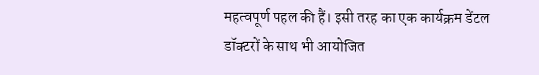महत्वपूर्ण पहल की हैं। इसी तरह का एक कार्यक्रम डेंटल डॉक्टरों के साथ भी आयोजित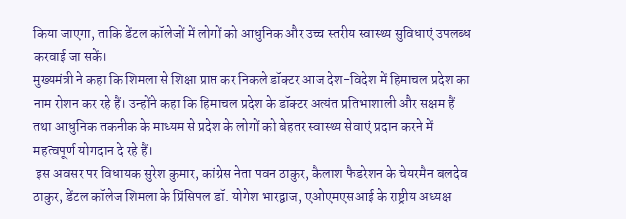किया जाएगा, ताकि डेंटल कॉलेजों में लोगों को आधुनिक और उच्च स्तरीय स्वास्थ्य सुविधाएं उपलब्ध करवाई जा सकें।
मुख्यमंत्री ने कहा कि शिमला से शिक्षा प्राप्त कर निकले डॉक्टर आज देश-विदेश में हिमाचल प्रदेश का नाम रोशन कर रहे हैं। उन्होंने कहा कि हिमाचल प्रदेश के डॉक्टर अत्यंत प्रतिभाशाली और सक्षम हैं तथा आधुनिक तकनीक के माध्यम से प्रदेश के लोगों को बेहतर स्वास्थ्य सेवाएं प्रदान करने में महत्वपूर्ण योगदान दे रहे हैं।
 इस अवसर पर विधायक सुरेश कुमार, कांग्रेस नेता पवन ठाकुर, कैलाश फैडरेशन के चेयरमैन बलदेव ठाकुर, डेंटल कॉलेज शिमला के प्रिंसिपल डॉ. योगेश भारद्वाज, एओएमएसआई के राष्ट्रीय अध्यक्ष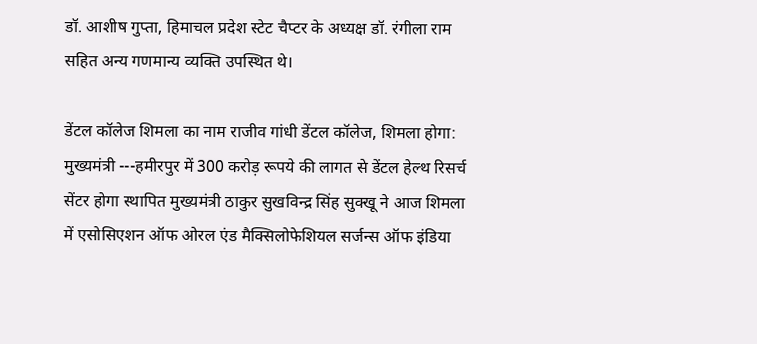डॉ. आशीष गुप्ता, हिमाचल प्रदेश स्टेट चैप्टर के अध्यक्ष डॉ. रंगीला राम सहित अन्य गणमान्य व्यक्ति उपस्थित थे।

डेंटल कॉलेज शिमला का नाम राजीव गांधी डेंटल कॉलेज, शिमला होगा: मुख्यमंत्री ---हमीरपुर में 300 करोड़ रूपये की लागत से डेंटल हेल्थ रिसर्च सेंटर होगा स्थापित मुख्यमंत्री ठाकुर सुखविन्द्र सिंह सुक्खू ने आज शिमला में एसोसिएशन ऑफ ओरल एंड मैक्सिलोफेशियल सर्जन्स ऑफ इंडिया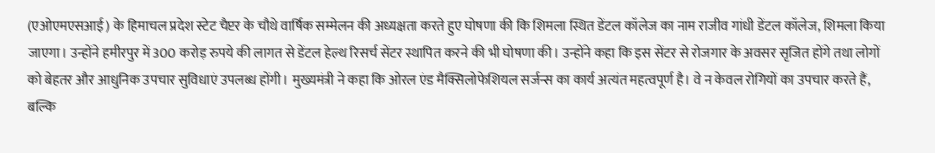(एओएमएसआई) के हिमाचल प्रदेश स्टेट चैप्टर के चौथे वार्षिक सम्मेलन की अध्यक्षता करते हुए घोषणा की कि शिमला स्थित डेंटल कॉलेज का नाम राजीव गांधी डेंटल कॉलेज, शिमला किया जाएगा। उन्होंने हमीरपुर में 300 करोड़ रुपये की लागत से डेंटल हेल्थ रिसर्च सेंटर स्थापित करने की भी घोषणा की। उन्होंने कहा कि इस सेंटर से रोजगार के अवसर सृजित होंगे तथा लोगों को बेहतर और आधुनिक उपचार सुविधाएं उपलब्ध होंगी। मुख्यमंत्री ने कहा कि ओरल एंड मैक्सिलोफेशियल सर्जन्स का कार्य अत्यंत महत्वपूर्ण है। वे न केवल रोगियों का उपचार करते हैं, बल्कि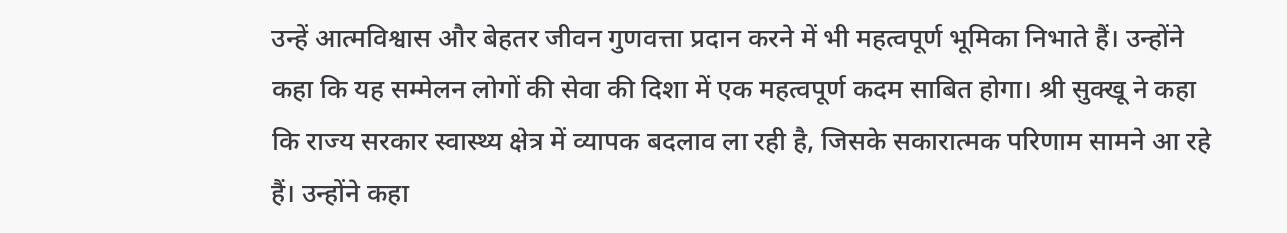उन्हें आत्मविश्वास और बेहतर जीवन गुणवत्ता प्रदान करने में भी महत्वपूर्ण भूमिका निभाते हैं। उन्होंने कहा कि यह सम्मेलन लोगों की सेवा की दिशा में एक महत्वपूर्ण कदम साबित होगा। श्री सुक्खू ने कहा कि राज्य सरकार स्वास्थ्य क्षेत्र में व्यापक बदलाव ला रही है, जिसके सकारात्मक परिणाम सामने आ रहे हैं। उन्होंने कहा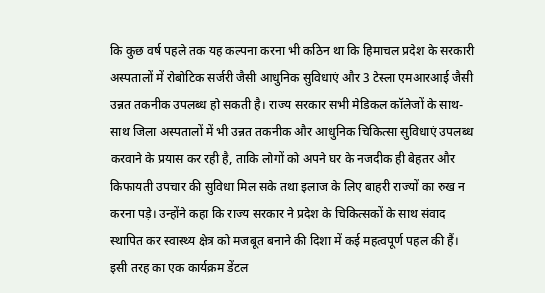कि कुछ वर्ष पहले तक यह कल्पना करना भी कठिन था कि हिमाचल प्रदेश के सरकारी अस्पतालों में रोबोटिक सर्जरी जैसी आधुनिक सुविधाएं और 3 टेस्ला एमआरआई जैसी उन्नत तकनीक उपलब्ध हो सकती है। राज्य सरकार सभी मेडिकल कॉलेजों के साथ-साथ जिला अस्पतालों में भी उन्नत तकनीक और आधुनिक चिकित्सा सुविधाएं उपलब्ध करवाने के प्रयास कर रही है, ताकि लोगों को अपने घर के नजदीक ही बेहतर और किफायती उपचार की सुविधा मिल सके तथा इलाज के लिए बाहरी राज्यों का रुख न करना पड़े। उन्होंने कहा कि राज्य सरकार ने प्रदेश के चिकित्सकों के साथ संवाद स्थापित कर स्वास्थ्य क्षेत्र को मजबूत बनाने की दिशा में कई महत्वपूर्ण पहल की हैं। इसी तरह का एक कार्यक्रम डेंटल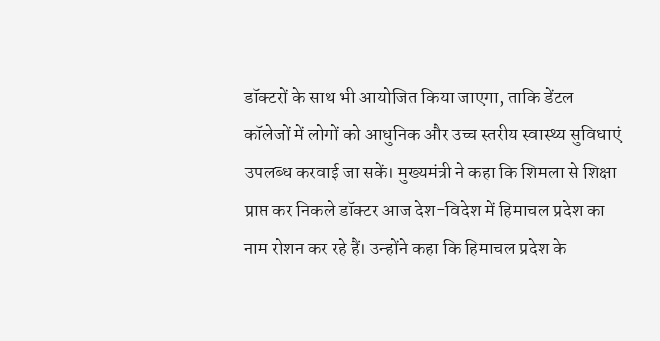डॉक्टरों के साथ भी आयोजित किया जाएगा, ताकि डेंटल कॉलेजों में लोगों को आधुनिक और उच्च स्तरीय स्वास्थ्य सुविधाएं उपलब्ध करवाई जा सकें। मुख्यमंत्री ने कहा कि शिमला से शिक्षा प्राप्त कर निकले डॉक्टर आज देश-विदेश में हिमाचल प्रदेश का नाम रोशन कर रहे हैं। उन्होंने कहा कि हिमाचल प्रदेश के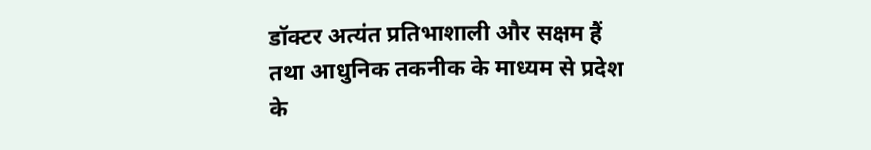डॉक्टर अत्यंत प्रतिभाशाली और सक्षम हैं तथा आधुनिक तकनीक के माध्यम से प्रदेश के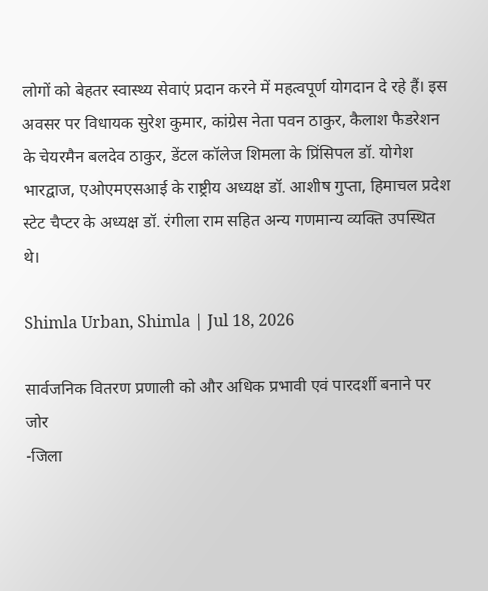लोगों को बेहतर स्वास्थ्य सेवाएं प्रदान करने में महत्वपूर्ण योगदान दे रहे हैं। इस अवसर पर विधायक सुरेश कुमार, कांग्रेस नेता पवन ठाकुर, कैलाश फैडरेशन के चेयरमैन बलदेव ठाकुर, डेंटल कॉलेज शिमला के प्रिंसिपल डॉ. योगेश भारद्वाज, एओएमएसआई के राष्ट्रीय अध्यक्ष डॉ. आशीष गुप्ता, हिमाचल प्रदेश स्टेट चैप्टर के अध्यक्ष डॉ. रंगीला राम सहित अन्य गणमान्य व्यक्ति उपस्थित थे।

Shimla Urban, Shimla | Jul 18, 2026

सार्वजनिक वितरण प्रणाली को और अधिक प्रभावी एवं पारदर्शी बनाने पर जोर
-जिला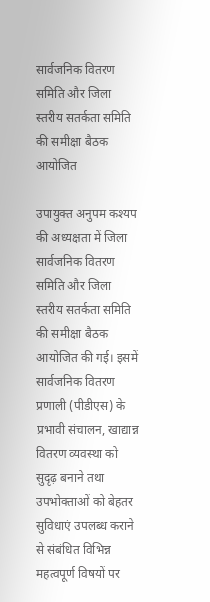सार्वजनिक वितरण समिति और जिला स्तरीय सतर्कता समिति की समीक्षा बैठक आयोजित

उपायुक्त अनुपम कश्यप की अध्यक्षता में जिला सार्वजनिक वितरण समिति और जिला स्तरीय सतर्कता समिति की समीक्षा बैठक आयोजित की गई। इसमें सार्वजनिक वितरण प्रणाली (पीडीएस) के प्रभावी संचालन, खाद्यान्न वितरण व्यवस्था को सुदृढ़ बनाने तथा उपभोक्ताओं को बेहतर सुविधाएं उपलब्ध कराने से संबंधित विभिन्न महत्वपूर्ण विषयों पर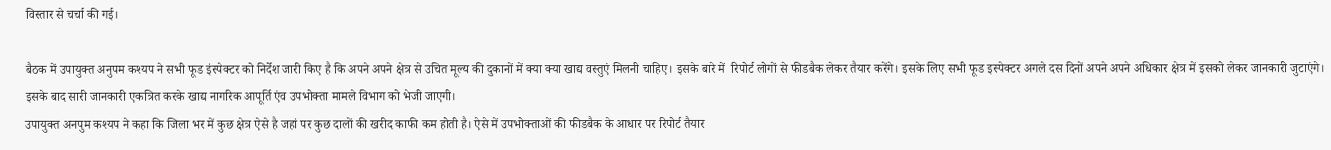विस्तार से चर्चा की गई।

बैठक में उपायुक्त अनुपम कश्यप ने सभी फूड इंस्पेक्टर को निर्देश जारी किए है कि अपने अपने क्षेत्र से उचित मूल्य की दुकानों में क्या क्या खाद्य वस्तुएं मिलनी चाहिए। इसके बारे में  रिपोर्ट लोगों से फीडबैक लेकर तैयार करेंगे। इसके लिए सभी फूड इस्पेक्टर अगले दस दिनों अपने अपने अधिकार क्षेत्र में इसको लेकर जानकारी जुटाएंगे। इसके बाद सारी जानकारी एकत्रित करके खाद्य नागरिक आपूर्ति एंव उपभोक्ता मामले विभाग को भेजी जाएगी।
उपायुक्त अनपुम कश्यप ने कहा कि जिला भर में कुछ क्षेत्र ऐसे है जहां पर कुछ दालों की खरीद काफी कम होती है। ऐसे में उपभोक्ताओं की फीडबैक के आधार पर रिपोर्ट तैयार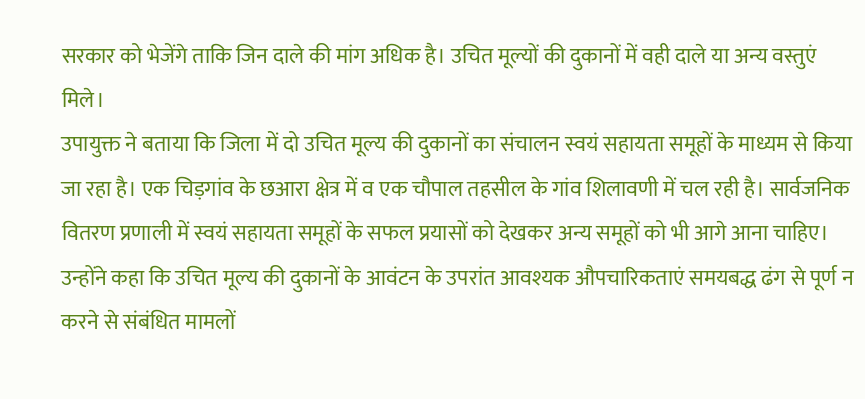सरकार को भेजेंगे ताकि जिन दाले की मांग अधिक है। उचित मूल्यों की दुकानों में वही दाले या अन्य वस्तुएं मिले।
उपायुक्त ने बताया कि जिला में दो उचित मूल्य की दुकानों का संचालन स्वयं सहायता समूहों के माध्यम से किया जा रहा है। एक चिड़गांव के छआरा क्षेत्र में व एक चौपाल तहसील के गांव शिलावणी में चल रही है। सार्वजनिक वितरण प्रणाली में स्वयं सहायता समूहों के सफल प्रयासों को देखकर अन्य समूहों को भी आगे आना चाहिए। उन्होंने कहा कि उचित मूल्य की दुकानों के आवंटन के उपरांत आवश्यक औपचारिकताएं समयबद्ध ढंग से पूर्ण न करने से संबंधित मामलों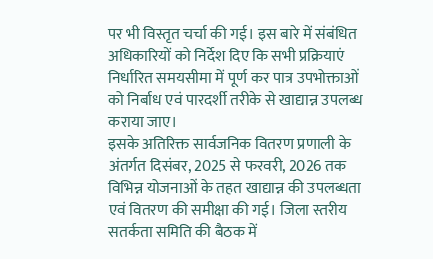पर भी विस्तृत चर्चा की गई। इस बारे में संबंधित अधिकारियों को निर्देश दिए कि सभी प्रक्रियाएं निर्धारित समयसीमा में पूर्ण कर पात्र उपभोक्ताओं को निर्बाध एवं पारदर्शी तरीके से खाद्यान्न उपलब्ध कराया जाए।
इसके अतिरिक्त सार्वजनिक वितरण प्रणाली के अंतर्गत दिसंबर, 2025 से फरवरी, 2026 तक विभिन्न योजनाओं के तहत खाद्यान्न की उपलब्धता एवं वितरण की समीक्षा की गई। जिला स्तरीय सतर्कता समिति की बैठक में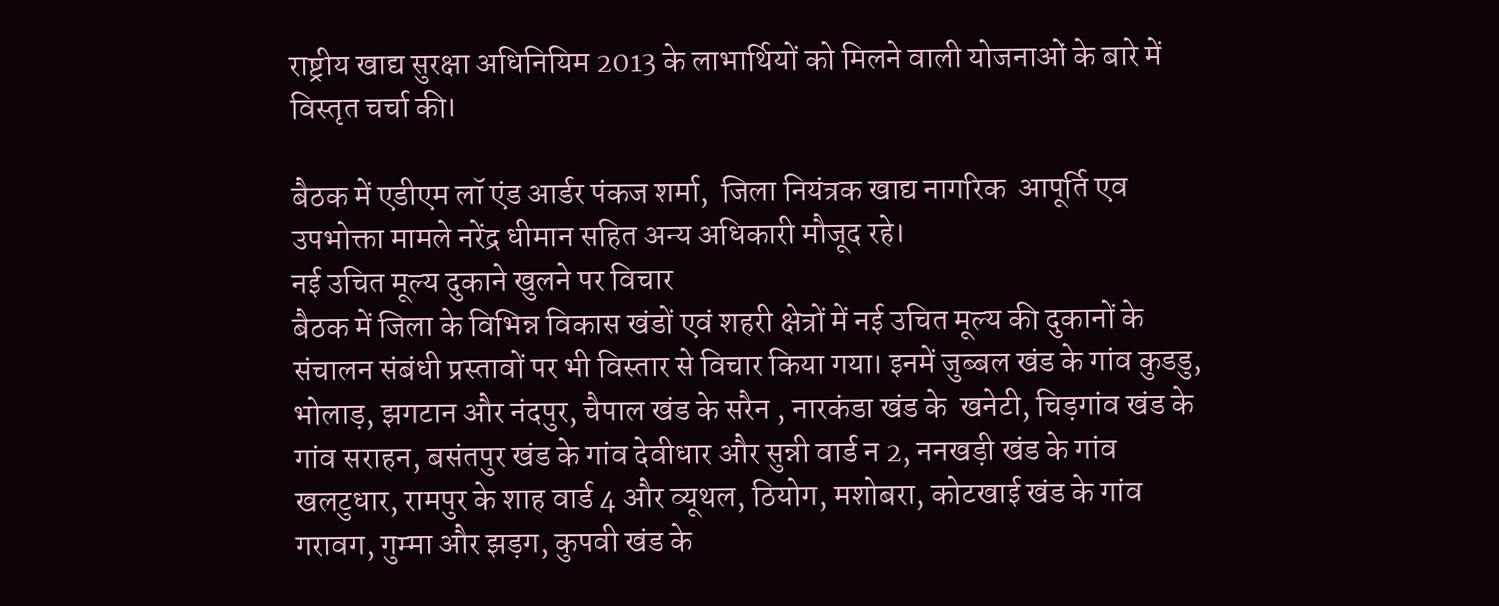राष्ट्रीय खाद्य सुरक्षा अधिनियिम 2013 के लाभार्थियों को मिलने वाली योजनाओं के बारे में विस्तृत चर्चा की।

बैठक में एडीएम लॉ एंड आर्डर पंकज शर्मा,  जिला नियंत्रक खाद्य नागरिक  आपूर्ति एव उपभोक्ता मामले नरेंद्र धीमान सहित अन्य अधिकारी मौजूद रहे।
नई उचित मूल्य दुकाने खुलने पर विचार
बैठक में जिला के विभिन्न विकास खंडों एवं शहरी क्षेत्रों में नई उचित मूल्य की दुकानों के संचालन संबंधी प्रस्तावों पर भी विस्तार से विचार किया गया। इनमें जुब्बल खंड के गांव कुडडु, भोलाड़, झगटान और नंदपुर, चैपाल खंड के सरैन , नारकंडा खंड के  खनेटी, चिड़गांव खंड के गांव सराहन, बसंतपुर खंड के गांव देवीधार और सुन्नी वार्ड न 2, ननखड़ी खंड के गांव खलटुधार, रामपुर के शाह वार्ड 4 और व्यूथल, ठियोग, मशोबरा, कोटखाई खंड के गांव गरावग, गुम्मा और झड़ग, कुपवी खंड के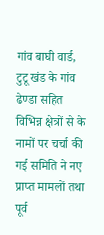गांव बाघी वार्ड,  टुटू खंड के गांव ढेण्डा सहित विभिन्न क्षेत्रों से के नामों पर चर्चा की गई समिति ने नए प्राप्त मामलों तथा पूर्व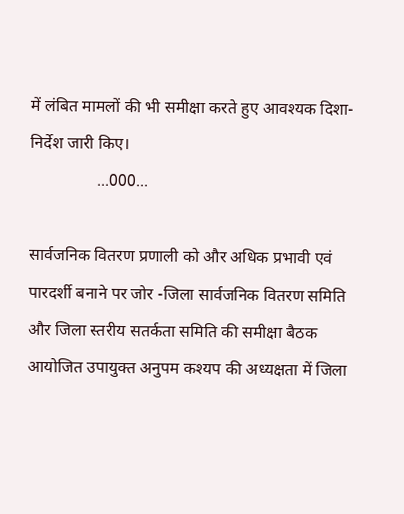में लंबित मामलों की भी समीक्षा करते हुए आवश्यक दिशा-निर्देश जारी किए।
                ...000...

सार्वजनिक वितरण प्रणाली को और अधिक प्रभावी एवं पारदर्शी बनाने पर जोर -जिला सार्वजनिक वितरण समिति और जिला स्तरीय सतर्कता समिति की समीक्षा बैठक आयोजित उपायुक्त अनुपम कश्यप की अध्यक्षता में जिला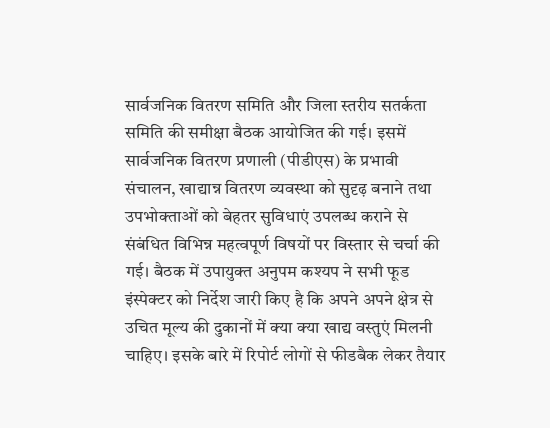सार्वजनिक वितरण समिति और जिला स्तरीय सतर्कता समिति की समीक्षा बैठक आयोजित की गई। इसमें सार्वजनिक वितरण प्रणाली (पीडीएस) के प्रभावी संचालन, खाद्यान्न वितरण व्यवस्था को सुदृढ़ बनाने तथा उपभोक्ताओं को बेहतर सुविधाएं उपलब्ध कराने से संबंधित विभिन्न महत्वपूर्ण विषयों पर विस्तार से चर्चा की गई। बैठक में उपायुक्त अनुपम कश्यप ने सभी फूड इंस्पेक्टर को निर्देश जारी किए है कि अपने अपने क्षेत्र से उचित मूल्य की दुकानों में क्या क्या खाद्य वस्तुएं मिलनी चाहिए। इसके बारे में रिपोर्ट लोगों से फीडबैक लेकर तैयार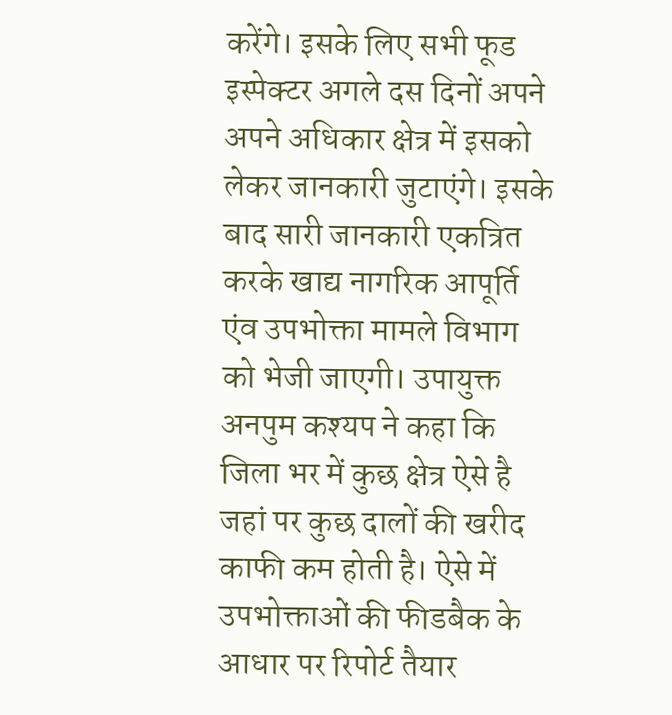करेंगे। इसके लिए सभी फूड इस्पेक्टर अगले दस दिनों अपने अपने अधिकार क्षेत्र में इसको लेकर जानकारी जुटाएंगे। इसके बाद सारी जानकारी एकत्रित करके खाद्य नागरिक आपूर्ति एंव उपभोक्ता मामले विभाग को भेजी जाएगी। उपायुक्त अनपुम कश्यप ने कहा कि जिला भर में कुछ क्षेत्र ऐसे है जहां पर कुछ दालों की खरीद काफी कम होती है। ऐसे में उपभोक्ताओं की फीडबैक के आधार पर रिपोर्ट तैयार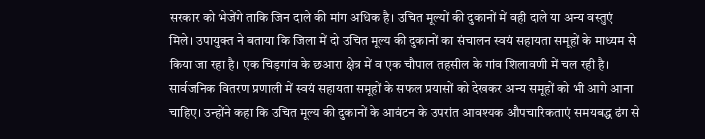सरकार को भेजेंगे ताकि जिन दाले की मांग अधिक है। उचित मूल्यों की दुकानों में वही दाले या अन्य वस्तुएं मिले। उपायुक्त ने बताया कि जिला में दो उचित मूल्य की दुकानों का संचालन स्वयं सहायता समूहों के माध्यम से किया जा रहा है। एक चिड़गांव के छआरा क्षेत्र में व एक चौपाल तहसील के गांव शिलावणी में चल रही है। सार्वजनिक वितरण प्रणाली में स्वयं सहायता समूहों के सफल प्रयासों को देखकर अन्य समूहों को भी आगे आना चाहिए। उन्होंने कहा कि उचित मूल्य की दुकानों के आवंटन के उपरांत आवश्यक औपचारिकताएं समयबद्ध ढंग से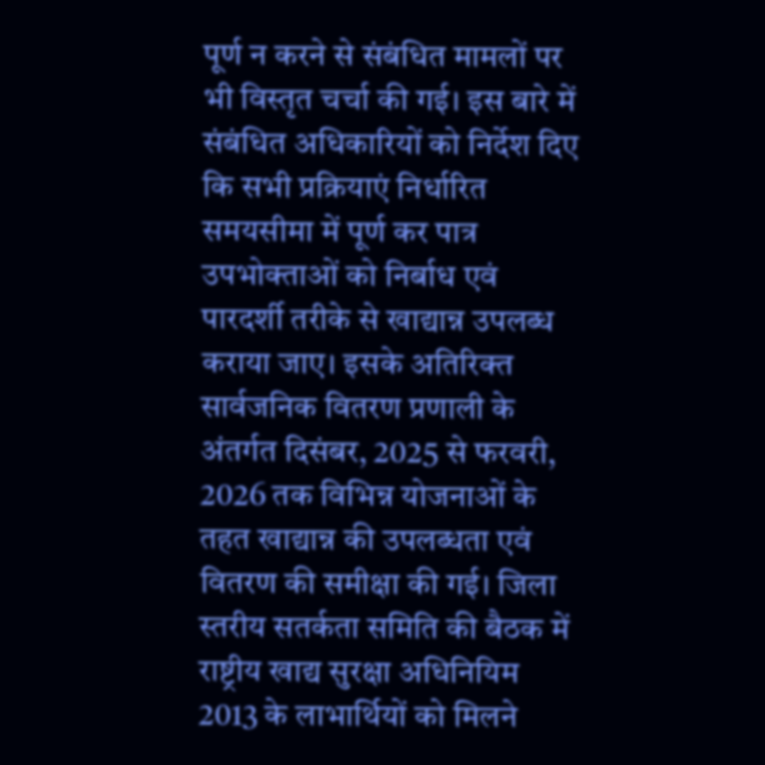पूर्ण न करने से संबंधित मामलों पर भी विस्तृत चर्चा की गई। इस बारे में संबंधित अधिकारियों को निर्देश दिए कि सभी प्रक्रियाएं निर्धारित समयसीमा में पूर्ण कर पात्र उपभोक्ताओं को निर्बाध एवं पारदर्शी तरीके से खाद्यान्न उपलब्ध कराया जाए। इसके अतिरिक्त सार्वजनिक वितरण प्रणाली के अंतर्गत दिसंबर, 2025 से फरवरी, 2026 तक विभिन्न योजनाओं के तहत खाद्यान्न की उपलब्धता एवं वितरण की समीक्षा की गई। जिला स्तरीय सतर्कता समिति की बैठक में राष्ट्रीय खाद्य सुरक्षा अधिनियिम 2013 के लाभार्थियों को मिलने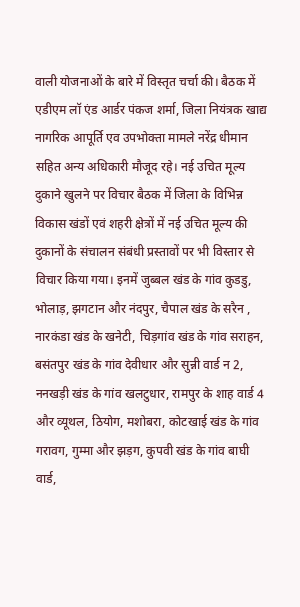वाली योजनाओं के बारे में विस्तृत चर्चा की। बैठक में एडीएम लॉ एंड आर्डर पंकज शर्मा, जिला नियंत्रक खाद्य नागरिक आपूर्ति एव उपभोक्ता मामले नरेंद्र धीमान सहित अन्य अधिकारी मौजूद रहे। नई उचित मूल्य दुकाने खुलने पर विचार बैठक में जिला के विभिन्न विकास खंडों एवं शहरी क्षेत्रों में नई उचित मूल्य की दुकानों के संचालन संबंधी प्रस्तावों पर भी विस्तार से विचार किया गया। इनमें जुब्बल खंड के गांव कुडडु, भोलाड़, झगटान और नंदपुर, चैपाल खंड के सरैन , नारकंडा खंड के खनेटी, चिड़गांव खंड के गांव सराहन, बसंतपुर खंड के गांव देवीधार और सुन्नी वार्ड न 2, ननखड़ी खंड के गांव खलटुधार, रामपुर के शाह वार्ड 4 और व्यूथल, ठियोग, मशोबरा, कोटखाई खंड के गांव गरावग, गुम्मा और झड़ग, कुपवी खंड के गांव बाघी वार्ड,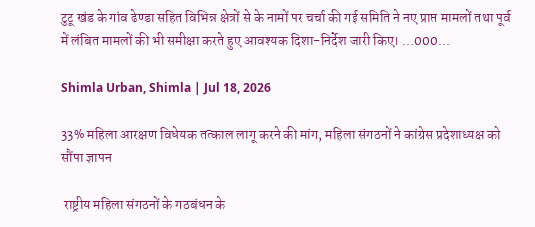टुटू खंड के गांव ढेण्डा सहित विभिन्न क्षेत्रों से के नामों पर चर्चा की गई समिति ने नए प्राप्त मामलों तथा पूर्व में लंबित मामलों की भी समीक्षा करते हुए आवश्यक दिशा-निर्देश जारी किए। ...000...

Shimla Urban, Shimla | Jul 18, 2026

33% महिला आरक्षण विधेयक तत्काल लागू करने की मांग, महिला संगठनों ने कांग्रेस प्रदेशाध्यक्ष को सौंपा ज्ञापन

 राष्ट्रीय महिला संगठनों के गठबंधन के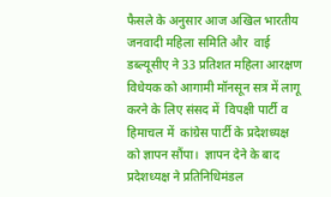फैसले के अनुसार आज अखिल भारतीय जनवादी महिला समिति और  वाई डब्ल्यूसीए ने 33 प्रतिशत महिला आरक्षण विधेयक को आगामी मॉनसून सत्र में लागू करने के लिए संसद में  विपक्षी पार्टी व  हिमाचल में  कांग्रेस पार्टी के प्रदेशध्यक्ष को ज्ञापन सौंपा।  ज्ञापन देने के बाद प्रदेशध्यक्ष ने प्रतिनिधिमंडल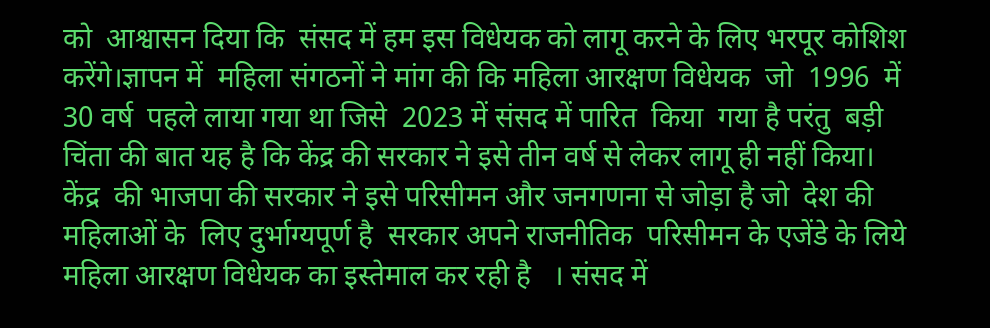को  आश्वासन दिया कि  संसद में हम इस विधेयक को लागू करने के लिए भरपूर कोशिश करेंगे।ज्ञापन में  महिला संगठनों ने मांग की कि महिला आरक्षण विधेयक  जो  1996  में  30 वर्ष  पहले लाया गया था जिसे  2023 में संसद में पारित  किया  गया है परंतु  बड़ी चिंता की बात यह है कि केंद्र की सरकार ने इसे तीन वर्ष से लेकर लागू ही नहीं किया।
केंद्र  की भाजपा की सरकार ने इसे परिसीमन और जनगणना से जोड़ा है जो  देश की महिलाओं के  लिए दुर्भाग्यपूर्ण है  सरकार अपने राजनीतिक  परिसीमन के एजेंडे के लिये महिला आरक्षण विधेयक का इस्तेमाल कर रही है   । संसद में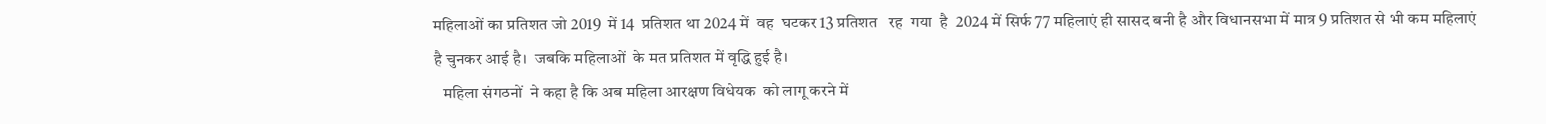महिलाओं का प्रतिशत जो 2019  में 14  प्रतिशत था 2024 में  वह  घटकर 13 प्रतिशत   रह  गया  है  2024 में सिर्फ 77 महिलाएं ही सासद बनी है और विधानसभा में मात्र 9 प्रतिशत से भी कम महिलाएं  है चुनकर आई है।  जबकि महिलाओं  के मत प्रतिशत में वृद्धि हुई है।
   महिला संगठनों  ने कहा है कि अब महिला आरक्षण विधेयक  को लागू करने में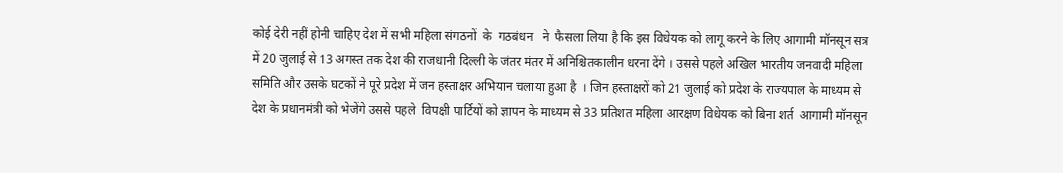कोई देरी नहीं होनी चाहिए देश में सभी महिला संगठनों  के  गठबंधन   ने  फैसला लिया है कि इस विधेयक को लागू करने के लिए आगामी मॉनसून सत्र में 20 जुलाई से 13 अगस्त तक देश की राजधानी दिल्ली के जंतर मंतर में अनिश्चितकालीन धरना देंगे । उससे पहले अखिल भारतीय जनवादी महिला समिति और उसके घटकों ने पूरे प्रदेश में जन हस्ताक्षर अभियान चलाया हुआ है  । जिन हस्ताक्षरों को 21 जुलाई को प्रदेश के राज्यपाल के माध्यम से देश के प्रधानमंत्री को भेजेंगे उससे पहले  विपक्षी पार्टियों को ज्ञापन के माध्यम से 33 प्रतिशत महिला आरक्षण विधेयक को बिना शर्त  आगामी मॉनसून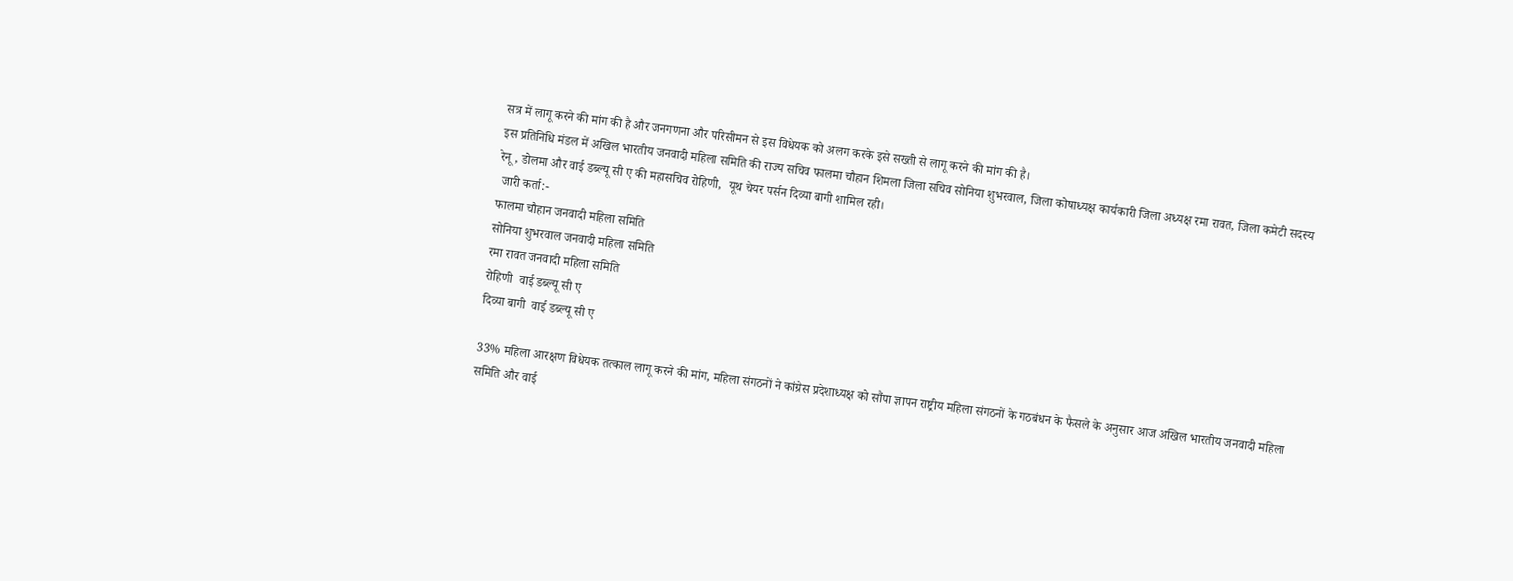सत्र में लागू करने की मांग की है और जनगणना और परिसीमन से इस विधेयक को अलग करके इसे सख्ती से लागू करने की मांग की है।
इस प्रतिनिधि मंडल में अखिल भारतीय जनवादी महिला समिति की राज्य सचिव फालमा चौहान शिमला जिला सचिव सोनिया शुभरवाल, जिला कोषाध्यक्ष कार्यकारी जिला अध्यक्ष रमा रावत, जिला कमेटी सदस्य  रेनू , डोलमा और वाई डब्ल्यू सी ए की महासचिव रोहिणी,  यूथ चेयर पर्सन दिव्या बागी शामिल रही।
 जारी कर्ता:-
फालमा चौहान जनवादी महिला समिति
सोनिया शुभरवाल जनवादी महिला समिति
रमा रावत जनवादी महिला समिति
रोहिणी  वाई डब्ल्यू सी ए
दिव्या बागी  वाई डब्ल्यू सी ए

33% महिला आरक्षण विधेयक तत्काल लागू करने की मांग, महिला संगठनों ने कांग्रेस प्रदेशाध्यक्ष को सौंपा ज्ञापन राष्ट्रीय महिला संगठनों के गठबंधन के फैसले के अनुसार आज अखिल भारतीय जनवादी महिला समिति और वाई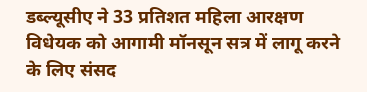डब्ल्यूसीए ने 33 प्रतिशत महिला आरक्षण विधेयक को आगामी मॉनसून सत्र में लागू करने के लिए संसद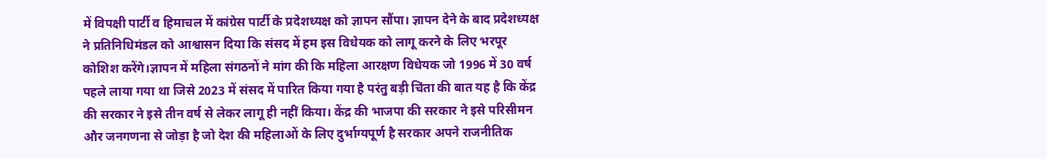में विपक्षी पार्टी व हिमाचल में कांग्रेस पार्टी के प्रदेशध्यक्ष को ज्ञापन सौंपा। ज्ञापन देने के बाद प्रदेशध्यक्ष ने प्रतिनिधिमंडल को आश्वासन दिया कि संसद में हम इस विधेयक को लागू करने के लिए भरपूर कोशिश करेंगे।ज्ञापन में महिला संगठनों ने मांग की कि महिला आरक्षण विधेयक जो 1996 में 30 वर्ष पहले लाया गया था जिसे 2023 में संसद में पारित किया गया है परंतु बड़ी चिंता की बात यह है कि केंद्र की सरकार ने इसे तीन वर्ष से लेकर लागू ही नहीं किया। केंद्र की भाजपा की सरकार ने इसे परिसीमन और जनगणना से जोड़ा है जो देश की महिलाओं के लिए दुर्भाग्यपूर्ण है सरकार अपने राजनीतिक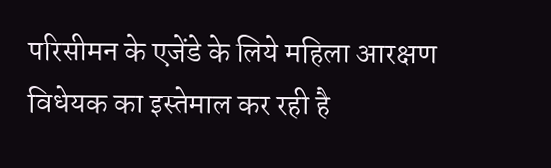परिसीमन के एजेंडे के लिये महिला आरक्षण विधेयक का इस्तेमाल कर रही है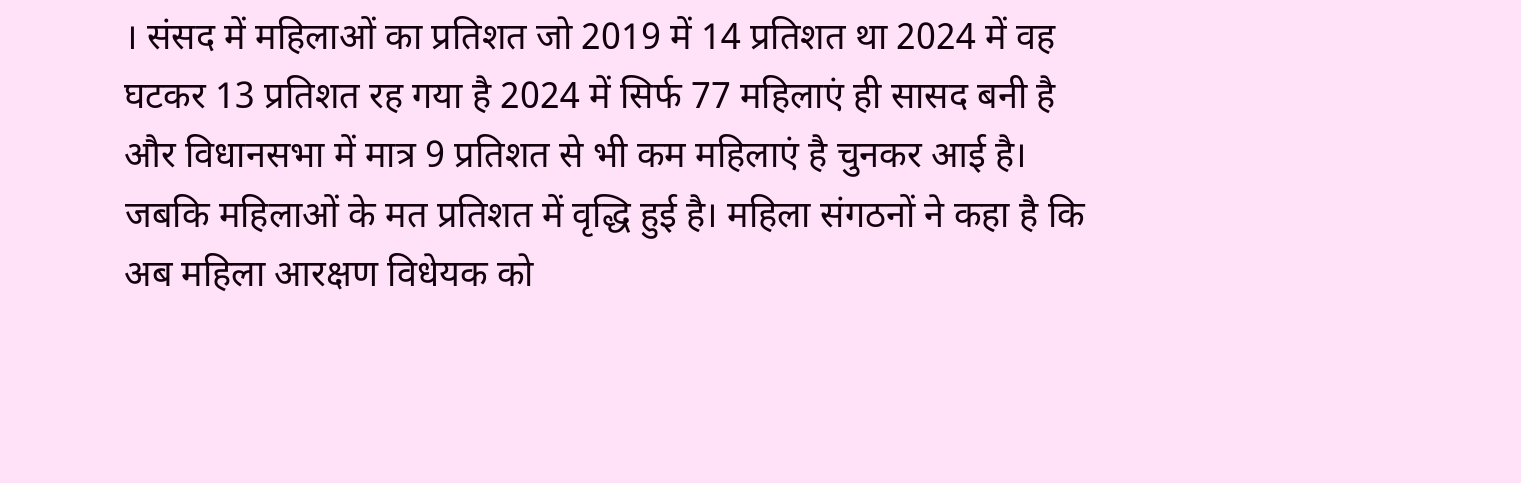। संसद में महिलाओं का प्रतिशत जो 2019 में 14 प्रतिशत था 2024 में वह घटकर 13 प्रतिशत रह गया है 2024 में सिर्फ 77 महिलाएं ही सासद बनी है और विधानसभा में मात्र 9 प्रतिशत से भी कम महिलाएं है चुनकर आई है। जबकि महिलाओं के मत प्रतिशत में वृद्धि हुई है। महिला संगठनों ने कहा है कि अब महिला आरक्षण विधेयक को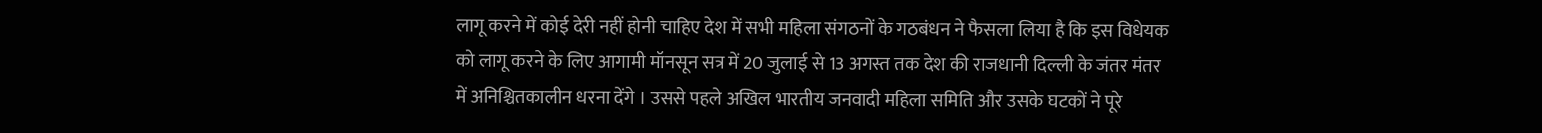लागू करने में कोई देरी नहीं होनी चाहिए देश में सभी महिला संगठनों के गठबंधन ने फैसला लिया है कि इस विधेयक को लागू करने के लिए आगामी मॉनसून सत्र में 20 जुलाई से 13 अगस्त तक देश की राजधानी दिल्ली के जंतर मंतर में अनिश्चितकालीन धरना देंगे । उससे पहले अखिल भारतीय जनवादी महिला समिति और उसके घटकों ने पूरे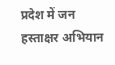प्रदेश में जन हस्ताक्षर अभियान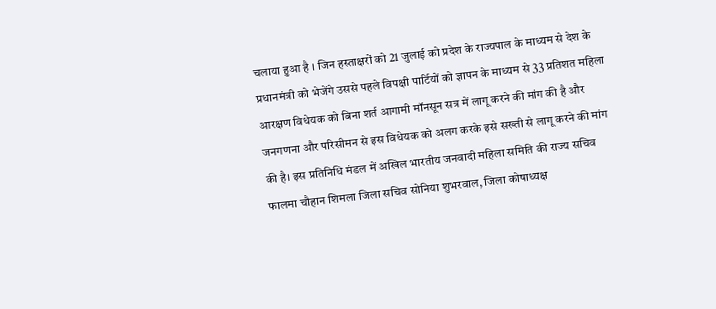चलाया हुआ है । जिन हस्ताक्षरों को 21 जुलाई को प्रदेश के राज्यपाल के माध्यम से देश के प्रधानमंत्री को भेजेंगे उससे पहले विपक्षी पार्टियों को ज्ञापन के माध्यम से 33 प्रतिशत महिला आरक्षण विधेयक को बिना शर्त आगामी मॉनसून सत्र में लागू करने की मांग की है और जनगणना और परिसीमन से इस विधेयक को अलग करके इसे सख्ती से लागू करने की मांग की है। इस प्रतिनिधि मंडल में अखिल भारतीय जनवादी महिला समिति की राज्य सचिव फालमा चौहान शिमला जिला सचिव सोनिया शुभरवाल, जिला कोषाध्यक्ष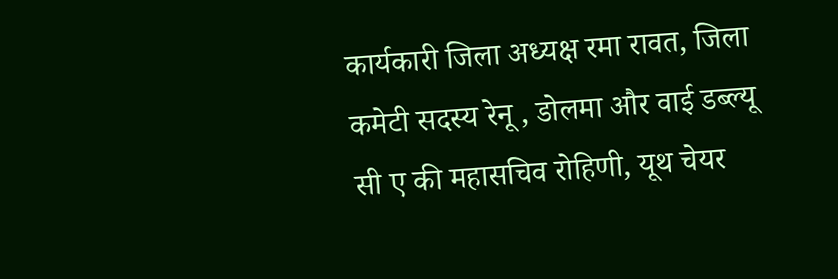कार्यकारी जिला अध्यक्ष रमा रावत, जिला कमेटी सदस्य रेनू , डोलमा और वाई डब्ल्यू सी ए की महासचिव रोहिणी, यूथ चेयर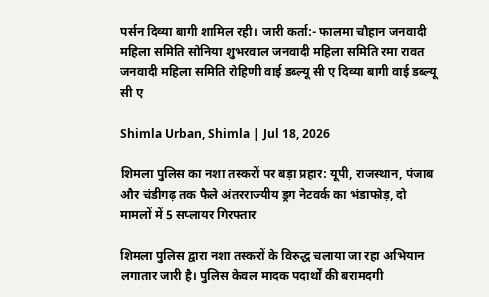पर्सन दिव्या बागी शामिल रही। जारी कर्ता:- फालमा चौहान जनवादी महिला समिति सोनिया शुभरवाल जनवादी महिला समिति रमा रावत जनवादी महिला समिति रोहिणी वाई डब्ल्यू सी ए दिव्या बागी वाई डब्ल्यू सी ए

Shimla Urban, Shimla | Jul 18, 2026

शिमला पुलिस का नशा तस्करों पर बड़ा प्रहार: यूपी, राजस्थान, पंजाब और चंडीगढ़ तक फैले अंतरराज्यीय ड्रग नेटवर्क का भंडाफोड़, दो मामलों में 5 सप्लायर गिरफ्तार

शिमला पुलिस द्वारा नशा तस्करों के विरुद्ध चलाया जा रहा अभियान लगातार जारी है। पुलिस केवल मादक पदार्थों की बरामदगी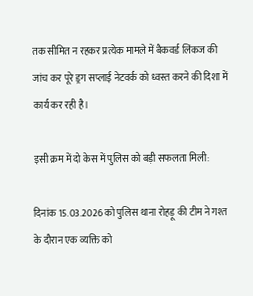तक सीमित न रहकर प्रत्येक मामले में बैकवर्ड लिंकज की जांच कर पूरे ड्रग सप्लाई नेटवर्क को ध्वस्त करने की दिशा में कार्य कर रही है।

इसी क्रम में दो केस में पुलिस को बड़ी सफलता मिली:

दिनांक 15.03.2026 को पुलिस थाना रोहड़ू की टीम ने गश्त के दौरान एक व्यक्ति को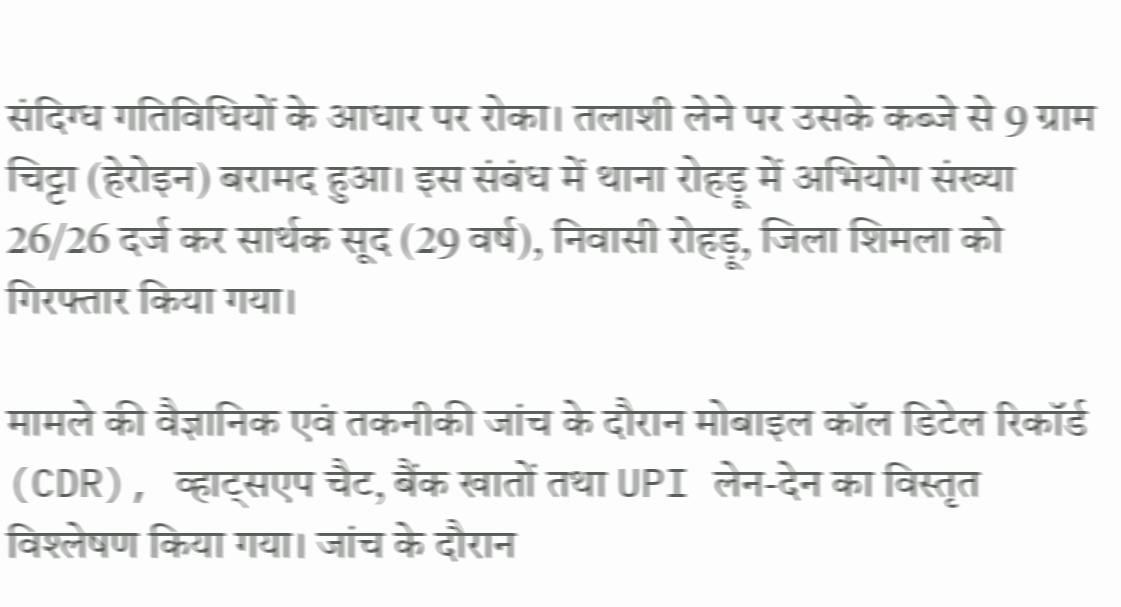संदिग्ध गतिविधियों के आधार पर रोका। तलाशी लेने पर उसके कब्जे से 9 ग्राम चिट्टा (हेरोइन) बरामद हुआ। इस संबंध में थाना रोहड़ू में अभियोग संख्या 26/26 दर्ज कर सार्थक सूद (29 वर्ष), निवासी रोहड़ू, जिला शिमला को गिरफ्तार किया गया।

मामले की वैज्ञानिक एवं तकनीकी जांच के दौरान मोबाइल कॉल डिटेल रिकॉर्ड (CDR), व्हाट्सएप चैट, बैंक खातों तथा UPI लेन-देन का विस्तृत विश्लेषण किया गया। जांच के दौरान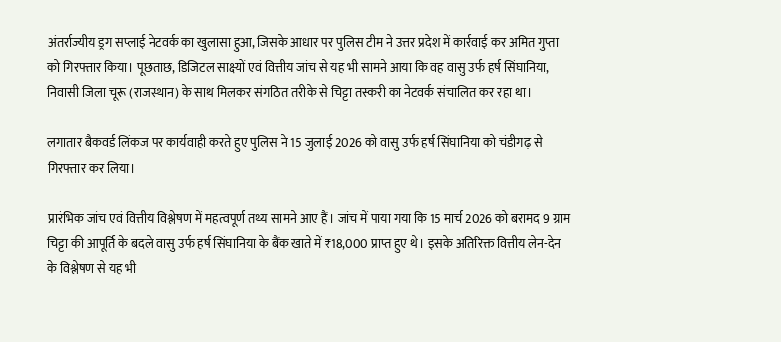अंतर्राज्यीय ड्रग सप्लाई नेटवर्क का खुलासा हुआ, जिसके आधार पर पुलिस टीम ने उत्तर प्रदेश में कार्रवाई कर अमित गुप्ता को गिरफ्तार किया। पूछताछ, डिजिटल साक्ष्यों एवं वित्तीय जांच से यह भी सामने आया कि वह वासु उर्फ हर्ष सिंघानिया, निवासी जिला चूरू (राजस्थान) के साथ मिलकर संगठित तरीके से चिट्टा तस्करी का नेटवर्क संचालित कर रहा था।

लगातार बैकवर्ड लिंकज पर कार्यवाही करते हुए पुलिस ने 15 जुलाई 2026 को वासु उर्फ हर्ष सिंघानिया को चंडीगढ़ से गिरफ्तार कर लिया।

प्रारंभिक जांच एवं वित्तीय विश्लेषण में महत्वपूर्ण तथ्य सामने आए हैं। जांच में पाया गया कि 15 मार्च 2026 को बरामद 9 ग्राम चिट्टा की आपूर्ति के बदले वासु उर्फ हर्ष सिंघानिया के बैंक खाते में ₹18,000 प्राप्त हुए थे। इसके अतिरिक्त वित्तीय लेन-देन के विश्लेषण से यह भी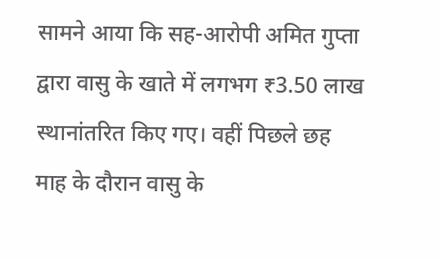सामने आया कि सह-आरोपी अमित गुप्ता द्वारा वासु के खाते में लगभग ₹3.50 लाख स्थानांतरित किए गए। वहीं पिछले छह माह के दौरान वासु के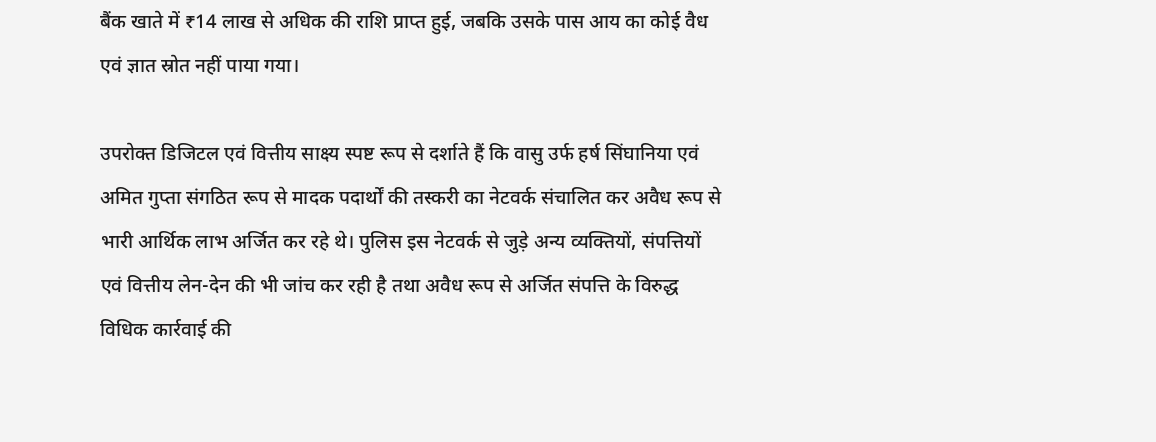बैंक खाते में ₹14 लाख से अधिक की राशि प्राप्त हुई, जबकि उसके पास आय का कोई वैध एवं ज्ञात स्रोत नहीं पाया गया।

उपरोक्त डिजिटल एवं वित्तीय साक्ष्य स्पष्ट रूप से दर्शाते हैं कि वासु उर्फ हर्ष सिंघानिया एवं अमित गुप्ता संगठित रूप से मादक पदार्थों की तस्करी का नेटवर्क संचालित कर अवैध रूप से भारी आर्थिक लाभ अर्जित कर रहे थे। पुलिस इस नेटवर्क से जुड़े अन्य व्यक्तियों, संपत्तियों एवं वित्तीय लेन-देन की भी जांच कर रही है तथा अवैध रूप से अर्जित संपत्ति के विरुद्ध विधिक कार्रवाई की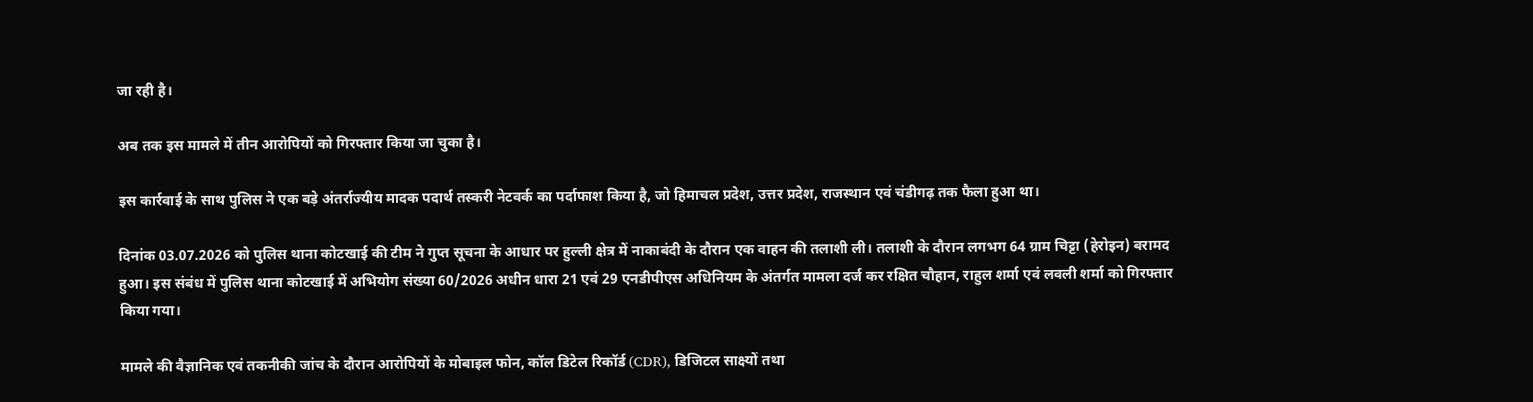जा रही है।

अब तक इस मामले में तीन आरोपियों को गिरफ्तार किया जा चुका है।

इस कार्रवाई के साथ पुलिस ने एक बड़े अंतर्राज्यीय मादक पदार्थ तस्करी नेटवर्क का पर्दाफाश किया है, जो हिमाचल प्रदेश, उत्तर प्रदेश, राजस्थान एवं चंडीगढ़ तक फैला हुआ था।

दिनांक 03.07.2026 को पुलिस थाना कोटखाई की टीम ने गुप्त सूचना के आधार पर हुल्ली क्षेत्र में नाकाबंदी के दौरान एक वाहन की तलाशी ली। तलाशी के दौरान लगभग 64 ग्राम चिट्टा (हेरोइन) बरामद हुआ। इस संबंध में पुलिस थाना कोटखाई में अभियोग संख्या 60/2026 अधीन धारा 21 एवं 29 एनडीपीएस अधिनियम के अंतर्गत मामला दर्ज कर रक्षित चौहान, राहुल शर्मा एवं लवली शर्मा को गिरफ्तार किया गया।

मामले की वैज्ञानिक एवं तकनीकी जांच के दौरान आरोपियों के मोबाइल फोन, कॉल डिटेल रिकॉर्ड (CDR), डिजिटल साक्ष्यों तथा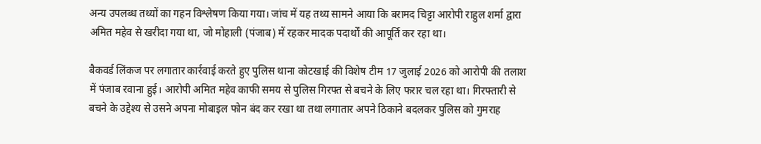अन्य उपलब्ध तथ्यों का गहन विश्लेषण किया गया। जांच में यह तथ्य सामने आया कि बरामद चिट्टा आरोपी राहुल शर्मा द्वारा अमित महेव से खरीदा गया था, जो मोहाली (पंजाब) में रहकर मादक पदार्थों की आपूर्ति कर रहा था।

बैकवर्ड लिंकज पर लगातार कार्रवाई करते हुए पुलिस थाना कोटखाई की विशेष टीम 17 जुलाई 2026 को आरोपी की तलाश में पंजाब रवाना हुई। आरोपी अमित महेव काफी समय से पुलिस गिरफ्त से बचने के लिए फरार चल रहा था। गिरफ्तारी से बचने के उद्देश्य से उसने अपना मोबाइल फोन बंद कर रखा था तथा लगातार अपने ठिकाने बदलकर पुलिस को गुमराह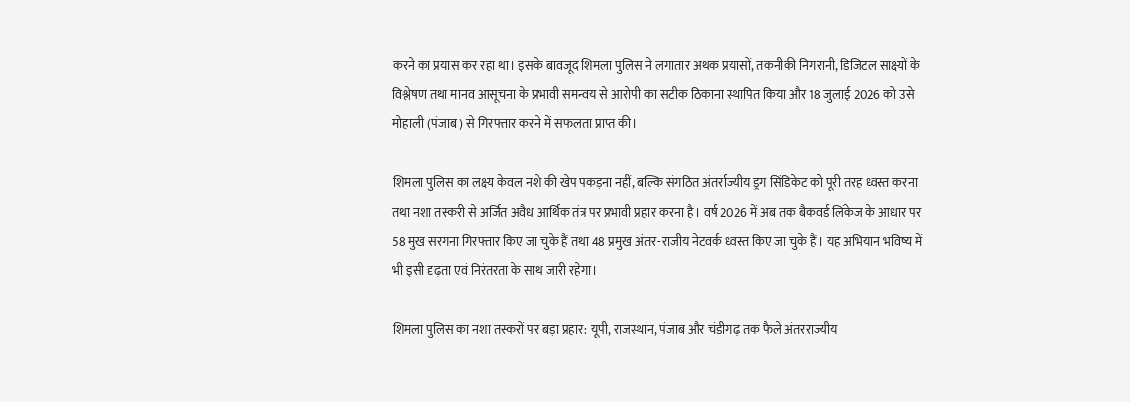करने का प्रयास कर रहा था। इसके बावजूद शिमला पुलिस ने लगातार अथक प्रयासों, तकनीकी निगरानी, डिजिटल साक्ष्यों के विश्लेषण तथा मानव आसूचना के प्रभावी समन्वय से आरोपी का सटीक ठिकाना स्थापित किया और 18 जुलाई 2026 को उसे मोहाली (पंजाब) से गिरफ्तार करने में सफलता प्राप्त की।

शिमला पुलिस का लक्ष्य केवल नशे की खेप पकड़ना नहीं, बल्कि संगठित अंतर्राज्यीय ड्रग सिंडिकेट को पूरी तरह ध्वस्त करना तथा नशा तस्करी से अर्जित अवैध आर्थिक तंत्र पर प्रभावी प्रहार करना है। वर्ष 2026 में अब तक बैकवर्ड लिंकेज के आधार पर 58 मुख सरगना गिरफ्तार किए जा चुके हैं तथा 48 प्रमुख अंतर-राजीय नेटवर्क ध्वस्त किए जा चुके हैं। यह अभियान भविष्य में भी इसी दृढ़ता एवं निरंतरता के साथ जारी रहेगा।

शिमला पुलिस का नशा तस्करों पर बड़ा प्रहार: यूपी, राजस्थान, पंजाब और चंडीगढ़ तक फैले अंतरराज्यीय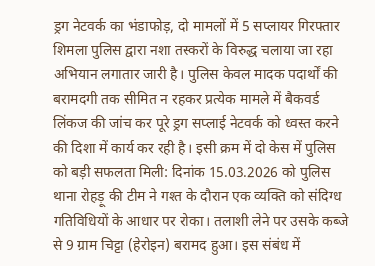ड्रग नेटवर्क का भंडाफोड़, दो मामलों में 5 सप्लायर गिरफ्तार शिमला पुलिस द्वारा नशा तस्करों के विरुद्ध चलाया जा रहा अभियान लगातार जारी है। पुलिस केवल मादक पदार्थों की बरामदगी तक सीमित न रहकर प्रत्येक मामले में बैकवर्ड लिंकज की जांच कर पूरे ड्रग सप्लाई नेटवर्क को ध्वस्त करने की दिशा में कार्य कर रही है। इसी क्रम में दो केस में पुलिस को बड़ी सफलता मिली: दिनांक 15.03.2026 को पुलिस थाना रोहड़ू की टीम ने गश्त के दौरान एक व्यक्ति को संदिग्ध गतिविधियों के आधार पर रोका। तलाशी लेने पर उसके कब्जे से 9 ग्राम चिट्टा (हेरोइन) बरामद हुआ। इस संबंध में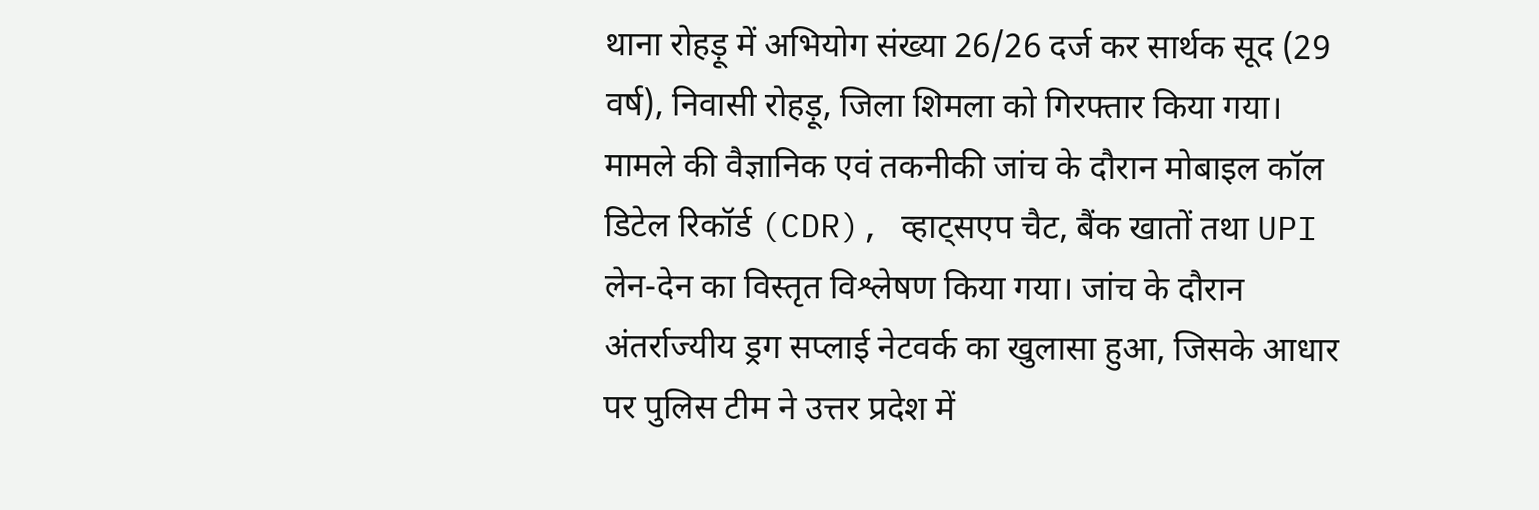थाना रोहड़ू में अभियोग संख्या 26/26 दर्ज कर सार्थक सूद (29 वर्ष), निवासी रोहड़ू, जिला शिमला को गिरफ्तार किया गया। मामले की वैज्ञानिक एवं तकनीकी जांच के दौरान मोबाइल कॉल डिटेल रिकॉर्ड (CDR), व्हाट्सएप चैट, बैंक खातों तथा UPI लेन-देन का विस्तृत विश्लेषण किया गया। जांच के दौरान अंतर्राज्यीय ड्रग सप्लाई नेटवर्क का खुलासा हुआ, जिसके आधार पर पुलिस टीम ने उत्तर प्रदेश में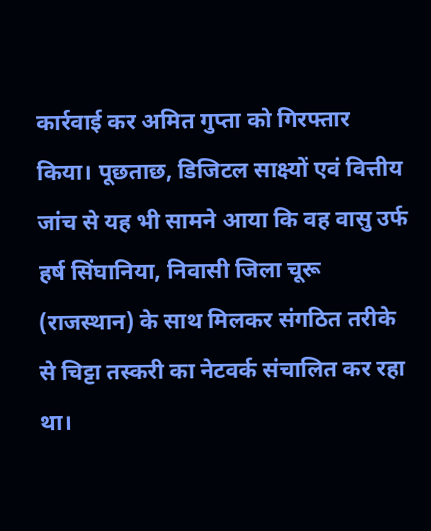कार्रवाई कर अमित गुप्ता को गिरफ्तार किया। पूछताछ, डिजिटल साक्ष्यों एवं वित्तीय जांच से यह भी सामने आया कि वह वासु उर्फ हर्ष सिंघानिया, निवासी जिला चूरू (राजस्थान) के साथ मिलकर संगठित तरीके से चिट्टा तस्करी का नेटवर्क संचालित कर रहा था।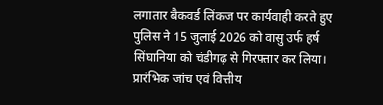लगातार बैकवर्ड लिंकज पर कार्यवाही करते हुए पुलिस ने 15 जुलाई 2026 को वासु उर्फ हर्ष सिंघानिया को चंडीगढ़ से गिरफ्तार कर लिया। प्रारंभिक जांच एवं वित्तीय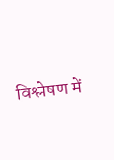विश्लेषण में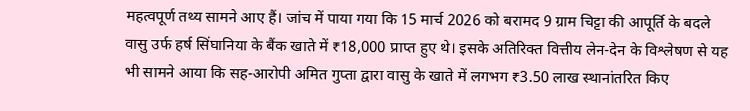महत्वपूर्ण तथ्य सामने आए हैं। जांच में पाया गया कि 15 मार्च 2026 को बरामद 9 ग्राम चिट्टा की आपूर्ति के बदले वासु उर्फ हर्ष सिंघानिया के बैंक खाते में ₹18,000 प्राप्त हुए थे। इसके अतिरिक्त वित्तीय लेन-देन के विश्लेषण से यह भी सामने आया कि सह-आरोपी अमित गुप्ता द्वारा वासु के खाते में लगभग ₹3.50 लाख स्थानांतरित किए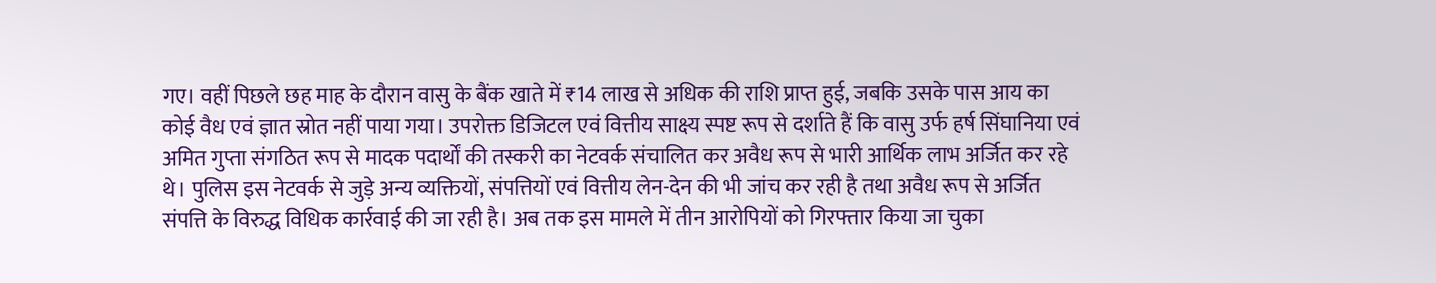गए। वहीं पिछले छह माह के दौरान वासु के बैंक खाते में ₹14 लाख से अधिक की राशि प्राप्त हुई, जबकि उसके पास आय का कोई वैध एवं ज्ञात स्रोत नहीं पाया गया। उपरोक्त डिजिटल एवं वित्तीय साक्ष्य स्पष्ट रूप से दर्शाते हैं कि वासु उर्फ हर्ष सिंघानिया एवं अमित गुप्ता संगठित रूप से मादक पदार्थों की तस्करी का नेटवर्क संचालित कर अवैध रूप से भारी आर्थिक लाभ अर्जित कर रहे थे। पुलिस इस नेटवर्क से जुड़े अन्य व्यक्तियों, संपत्तियों एवं वित्तीय लेन-देन की भी जांच कर रही है तथा अवैध रूप से अर्जित संपत्ति के विरुद्ध विधिक कार्रवाई की जा रही है। अब तक इस मामले में तीन आरोपियों को गिरफ्तार किया जा चुका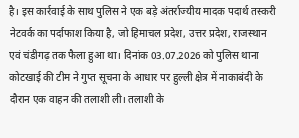है। इस कार्रवाई के साथ पुलिस ने एक बड़े अंतर्राज्यीय मादक पदार्थ तस्करी नेटवर्क का पर्दाफाश किया है, जो हिमाचल प्रदेश, उत्तर प्रदेश, राजस्थान एवं चंडीगढ़ तक फैला हुआ था। दिनांक 03.07.2026 को पुलिस थाना कोटखाई की टीम ने गुप्त सूचना के आधार पर हुल्ली क्षेत्र में नाकाबंदी के दौरान एक वाहन की तलाशी ली। तलाशी के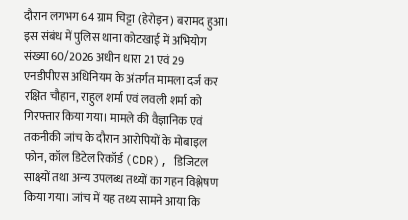दौरान लगभग 64 ग्राम चिट्टा (हेरोइन) बरामद हुआ। इस संबंध में पुलिस थाना कोटखाई में अभियोग संख्या 60/2026 अधीन धारा 21 एवं 29 एनडीपीएस अधिनियम के अंतर्गत मामला दर्ज कर रक्षित चौहान, राहुल शर्मा एवं लवली शर्मा को गिरफ्तार किया गया। मामले की वैज्ञानिक एवं तकनीकी जांच के दौरान आरोपियों के मोबाइल फोन, कॉल डिटेल रिकॉर्ड (CDR), डिजिटल साक्ष्यों तथा अन्य उपलब्ध तथ्यों का गहन विश्लेषण किया गया। जांच में यह तथ्य सामने आया कि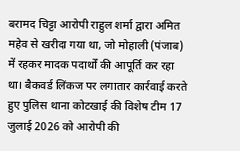बरामद चिट्टा आरोपी राहुल शर्मा द्वारा अमित महेव से खरीदा गया था, जो मोहाली (पंजाब) में रहकर मादक पदार्थों की आपूर्ति कर रहा था। बैकवर्ड लिंकज पर लगातार कार्रवाई करते हुए पुलिस थाना कोटखाई की विशेष टीम 17 जुलाई 2026 को आरोपी की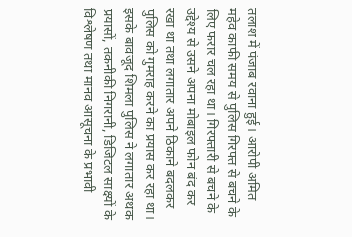तलाश में पंजाब रवाना हुई। आरोपी अमित महेव काफी समय से पुलिस गिरफ्त से बचने के लिए फरार चल रहा था। गिरफ्तारी से बचने के उद्देश्य से उसने अपना मोबाइल फोन बंद कर रखा था तथा लगातार अपने ठिकाने बदलकर पुलिस को गुमराह करने का प्रयास कर रहा था। इसके बावजूद शिमला पुलिस ने लगातार अथक प्रयासों, तकनीकी निगरानी, डिजिटल साक्ष्यों के विश्लेषण तथा मानव आसूचना के प्रभावी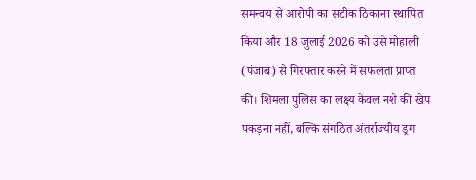समन्वय से आरोपी का सटीक ठिकाना स्थापित किया और 18 जुलाई 2026 को उसे मोहाली (पंजाब) से गिरफ्तार करने में सफलता प्राप्त की। शिमला पुलिस का लक्ष्य केवल नशे की खेप पकड़ना नहीं, बल्कि संगठित अंतर्राज्यीय ड्रग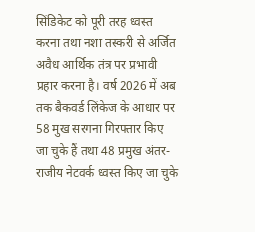सिंडिकेट को पूरी तरह ध्वस्त करना तथा नशा तस्करी से अर्जित अवैध आर्थिक तंत्र पर प्रभावी प्रहार करना है। वर्ष 2026 में अब तक बैकवर्ड लिंकेज के आधार पर 58 मुख सरगना गिरफ्तार किए जा चुके हैं तथा 48 प्रमुख अंतर-राजीय नेटवर्क ध्वस्त किए जा चुके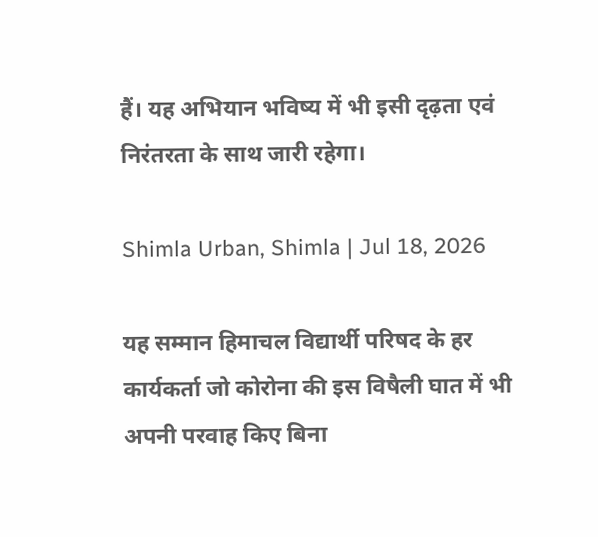हैं। यह अभियान भविष्य में भी इसी दृढ़ता एवं निरंतरता के साथ जारी रहेगा।

Shimla Urban, Shimla | Jul 18, 2026

यह सम्मान हिमाचल विद्यार्थी परिषद के हर कार्यकर्ता जो कोरोना की इस विषैली घात में भी अपनी परवाह किए बिना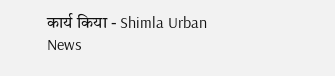कार्य किया - Shimla Urban News